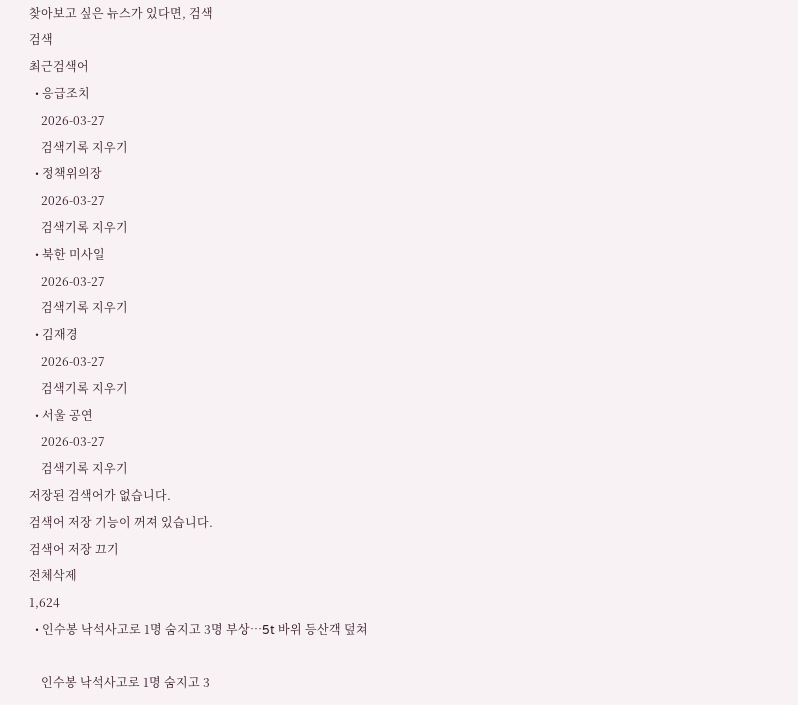찾아보고 싶은 뉴스가 있다면, 검색
검색
최근검색어
  • 응급조치
    2026-03-27
    검색기록 지우기
  • 정책위의장
    2026-03-27
    검색기록 지우기
  • 북한 미사일
    2026-03-27
    검색기록 지우기
  • 김재경
    2026-03-27
    검색기록 지우기
  • 서울 공연
    2026-03-27
    검색기록 지우기
저장된 검색어가 없습니다.
검색어 저장 기능이 꺼져 있습니다.
검색어 저장 끄기
전체삭제
1,624
  • 인수봉 낙석사고로 1명 숨지고 3명 부상…5t 바위 등산객 덮쳐

    인수봉 낙석사고로 1명 숨지고 3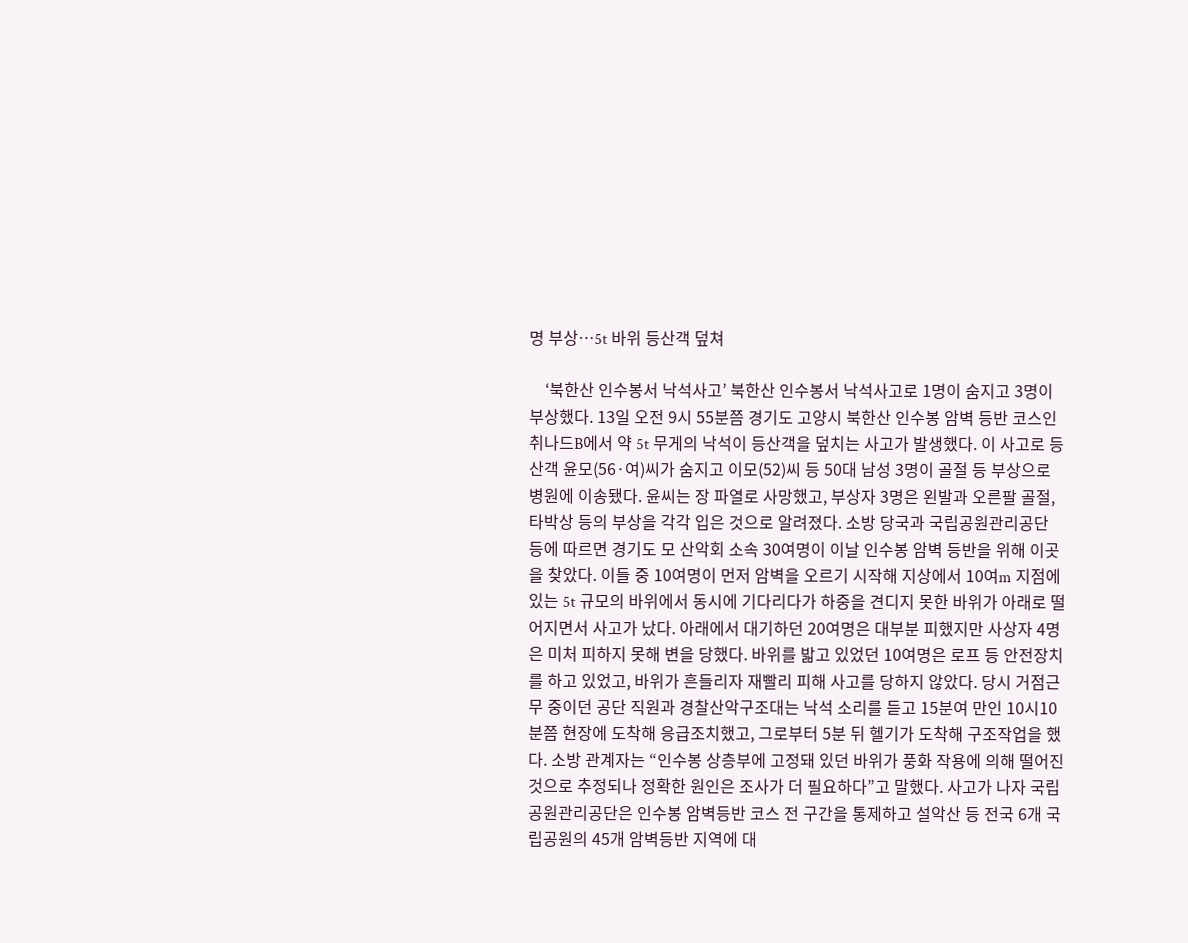명 부상…5t 바위 등산객 덮쳐

    ‘북한산 인수봉서 낙석사고’ 북한산 인수봉서 낙석사고로 1명이 숨지고 3명이 부상했다. 13일 오전 9시 55분쯤 경기도 고양시 북한산 인수봉 암벽 등반 코스인 취나드B에서 약 5t 무게의 낙석이 등산객을 덮치는 사고가 발생했다. 이 사고로 등산객 윤모(56·여)씨가 숨지고 이모(52)씨 등 50대 남성 3명이 골절 등 부상으로 병원에 이송됐다. 윤씨는 장 파열로 사망했고, 부상자 3명은 왼발과 오른팔 골절, 타박상 등의 부상을 각각 입은 것으로 알려졌다. 소방 당국과 국립공원관리공단 등에 따르면 경기도 모 산악회 소속 30여명이 이날 인수봉 암벽 등반을 위해 이곳을 찾았다. 이들 중 10여명이 먼저 암벽을 오르기 시작해 지상에서 10여m 지점에 있는 5t 규모의 바위에서 동시에 기다리다가 하중을 견디지 못한 바위가 아래로 떨어지면서 사고가 났다. 아래에서 대기하던 20여명은 대부분 피했지만 사상자 4명은 미처 피하지 못해 변을 당했다. 바위를 밟고 있었던 10여명은 로프 등 안전장치를 하고 있었고, 바위가 흔들리자 재빨리 피해 사고를 당하지 않았다. 당시 거점근무 중이던 공단 직원과 경찰산악구조대는 낙석 소리를 듣고 15분여 만인 10시10분쯤 현장에 도착해 응급조치했고, 그로부터 5분 뒤 헬기가 도착해 구조작업을 했다. 소방 관계자는 “인수봉 상층부에 고정돼 있던 바위가 풍화 작용에 의해 떨어진 것으로 추정되나 정확한 원인은 조사가 더 필요하다”고 말했다. 사고가 나자 국립공원관리공단은 인수봉 암벽등반 코스 전 구간을 통제하고 설악산 등 전국 6개 국립공원의 45개 암벽등반 지역에 대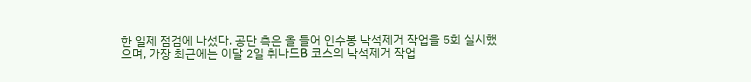한 일제 점검에 나섰다. 공단 측은 올 들어 인수봉 낙석제거 작업을 5회 실시했으며, 가장 최근에는 이달 2일 취나드B 코스의 낙석제거 작업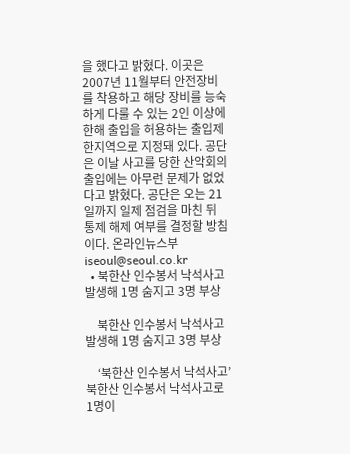을 했다고 밝혔다. 이곳은 2007년 11월부터 안전장비를 착용하고 해당 장비를 능숙하게 다룰 수 있는 2인 이상에 한해 출입을 허용하는 출입제한지역으로 지정돼 있다. 공단은 이날 사고를 당한 산악회의 출입에는 아무런 문제가 없었다고 밝혔다. 공단은 오는 21일까지 일제 점검을 마친 뒤 통제 해제 여부를 결정할 방침이다. 온라인뉴스부 iseoul@seoul.co.kr
  • 북한산 인수봉서 낙석사고 발생해 1명 숨지고 3명 부상

    북한산 인수봉서 낙석사고 발생해 1명 숨지고 3명 부상

    ‘북한산 인수봉서 낙석사고’ 북한산 인수봉서 낙석사고로 1명이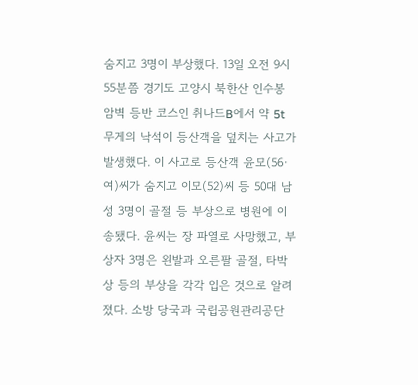숨지고 3명이 부상했다. 13일 오전 9시 55분쯤 경기도 고양시 북한산 인수봉 암벽 등반 코스인 취나드B에서 약 5t 무게의 낙석이 등산객을 덮치는 사고가 발생했다. 이 사고로 등산객 윤모(56·여)씨가 숨지고 이모(52)씨 등 50대 남성 3명이 골절 등 부상으로 병원에 이송됐다. 윤씨는 장 파열로 사망했고, 부상자 3명은 왼발과 오른팔 골절, 타박상 등의 부상을 각각 입은 것으로 알려졌다. 소방 당국과 국립공원관리공단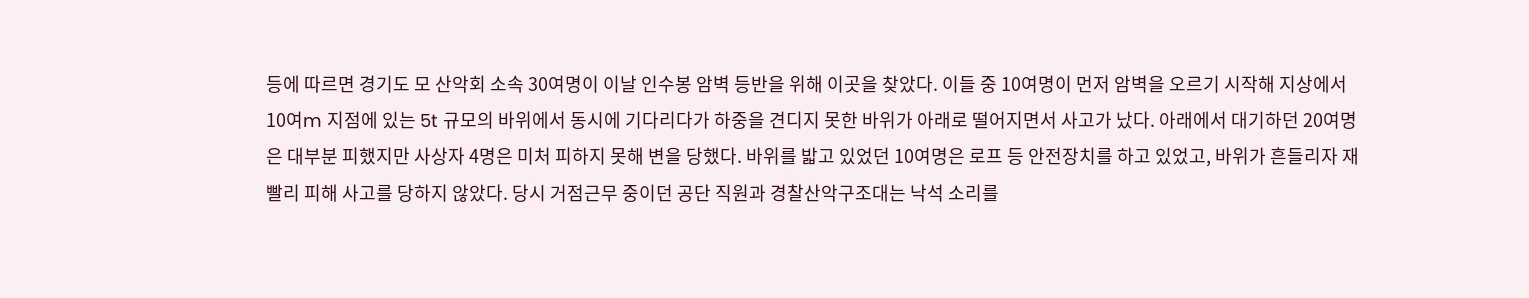등에 따르면 경기도 모 산악회 소속 30여명이 이날 인수봉 암벽 등반을 위해 이곳을 찾았다. 이들 중 10여명이 먼저 암벽을 오르기 시작해 지상에서 10여m 지점에 있는 5t 규모의 바위에서 동시에 기다리다가 하중을 견디지 못한 바위가 아래로 떨어지면서 사고가 났다. 아래에서 대기하던 20여명은 대부분 피했지만 사상자 4명은 미처 피하지 못해 변을 당했다. 바위를 밟고 있었던 10여명은 로프 등 안전장치를 하고 있었고, 바위가 흔들리자 재빨리 피해 사고를 당하지 않았다. 당시 거점근무 중이던 공단 직원과 경찰산악구조대는 낙석 소리를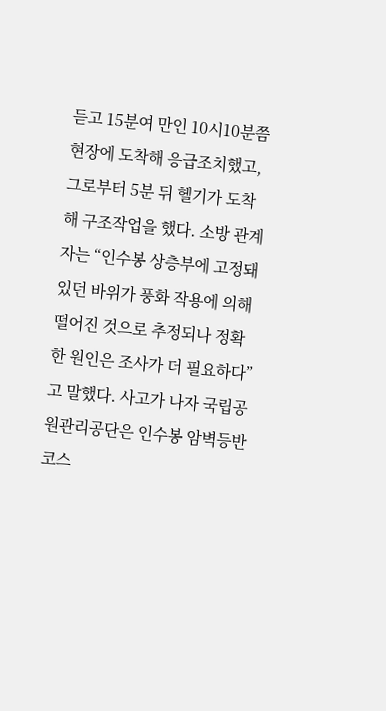듣고 15분여 만인 10시10분쯤 현장에 도착해 응급조치했고, 그로부터 5분 뒤 헬기가 도착해 구조작업을 했다. 소방 관계자는 “인수봉 상층부에 고정돼 있던 바위가 풍화 작용에 의해 떨어진 것으로 추정되나 정확한 원인은 조사가 더 필요하다”고 말했다. 사고가 나자 국립공원관리공단은 인수봉 암벽등반 코스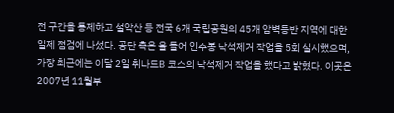전 구간을 통제하고 설악산 등 전국 6개 국립공원의 45개 암벽등반 지역에 대한 일제 점검에 나섰다. 공단 측은 올 들어 인수봉 낙석제거 작업을 5회 실시했으며, 가장 최근에는 이달 2일 취나드B 코스의 낙석제거 작업을 했다고 밝혔다. 이곳은 2007년 11월부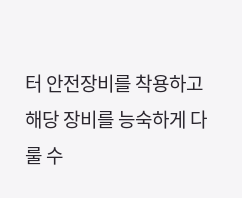터 안전장비를 착용하고 해당 장비를 능숙하게 다룰 수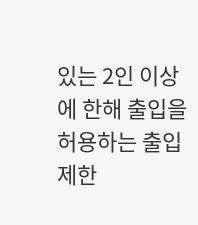있는 2인 이상에 한해 출입을 허용하는 출입제한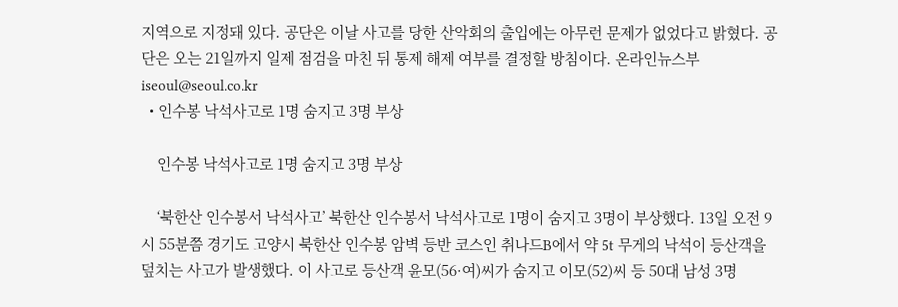지역으로 지정돼 있다. 공단은 이날 사고를 당한 산악회의 출입에는 아무런 문제가 없었다고 밝혔다. 공단은 오는 21일까지 일제 점검을 마친 뒤 통제 해제 여부를 결정할 방침이다. 온라인뉴스부 iseoul@seoul.co.kr
  • 인수봉 낙석사고로 1명 숨지고 3명 부상

    인수봉 낙석사고로 1명 숨지고 3명 부상

    ‘북한산 인수봉서 낙석사고’ 북한산 인수봉서 낙석사고로 1명이 숨지고 3명이 부상했다. 13일 오전 9시 55분쯤 경기도 고양시 북한산 인수봉 암벽 등반 코스인 취나드B에서 약 5t 무게의 낙석이 등산객을 덮치는 사고가 발생했다. 이 사고로 등산객 윤모(56·여)씨가 숨지고 이모(52)씨 등 50대 남성 3명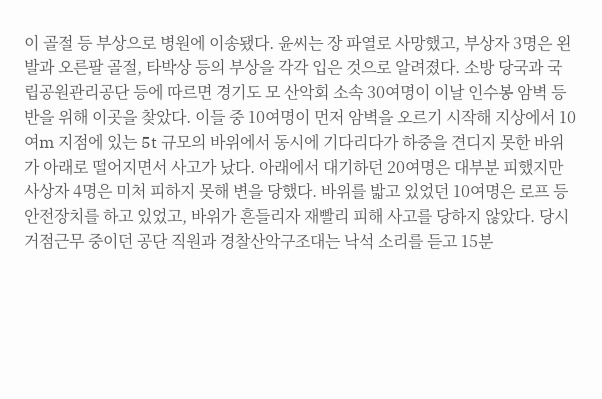이 골절 등 부상으로 병원에 이송됐다. 윤씨는 장 파열로 사망했고, 부상자 3명은 왼발과 오른팔 골절, 타박상 등의 부상을 각각 입은 것으로 알려졌다. 소방 당국과 국립공원관리공단 등에 따르면 경기도 모 산악회 소속 30여명이 이날 인수봉 암벽 등반을 위해 이곳을 찾았다. 이들 중 10여명이 먼저 암벽을 오르기 시작해 지상에서 10여m 지점에 있는 5t 규모의 바위에서 동시에 기다리다가 하중을 견디지 못한 바위가 아래로 떨어지면서 사고가 났다. 아래에서 대기하던 20여명은 대부분 피했지만 사상자 4명은 미처 피하지 못해 변을 당했다. 바위를 밟고 있었던 10여명은 로프 등 안전장치를 하고 있었고, 바위가 흔들리자 재빨리 피해 사고를 당하지 않았다. 당시 거점근무 중이던 공단 직원과 경찰산악구조대는 낙석 소리를 듣고 15분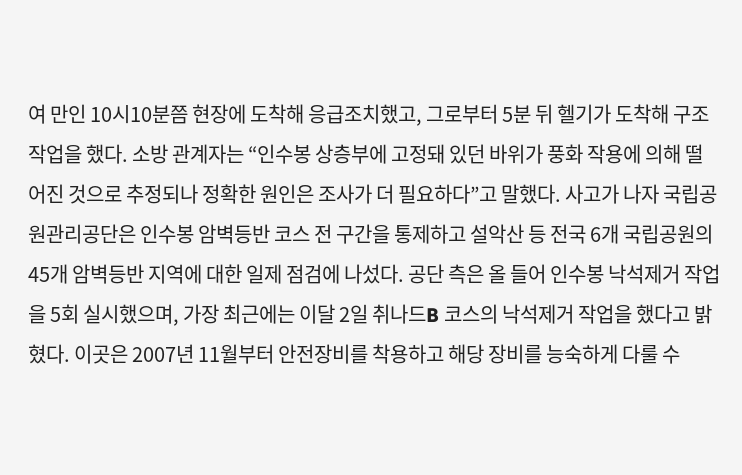여 만인 10시10분쯤 현장에 도착해 응급조치했고, 그로부터 5분 뒤 헬기가 도착해 구조작업을 했다. 소방 관계자는 “인수봉 상층부에 고정돼 있던 바위가 풍화 작용에 의해 떨어진 것으로 추정되나 정확한 원인은 조사가 더 필요하다”고 말했다. 사고가 나자 국립공원관리공단은 인수봉 암벽등반 코스 전 구간을 통제하고 설악산 등 전국 6개 국립공원의 45개 암벽등반 지역에 대한 일제 점검에 나섰다. 공단 측은 올 들어 인수봉 낙석제거 작업을 5회 실시했으며, 가장 최근에는 이달 2일 취나드B 코스의 낙석제거 작업을 했다고 밝혔다. 이곳은 2007년 11월부터 안전장비를 착용하고 해당 장비를 능숙하게 다룰 수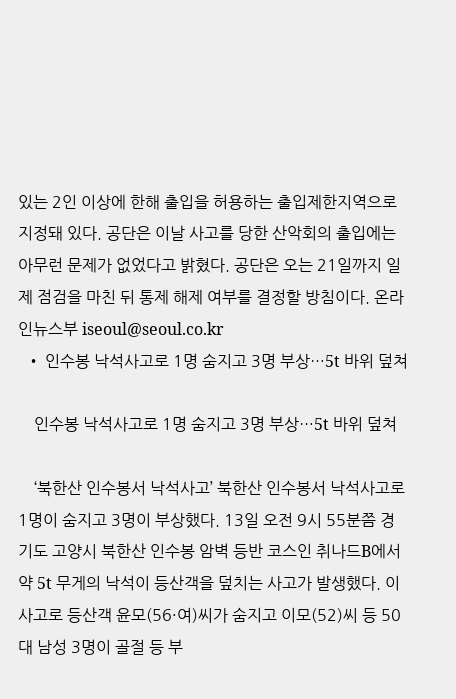있는 2인 이상에 한해 출입을 허용하는 출입제한지역으로 지정돼 있다. 공단은 이날 사고를 당한 산악회의 출입에는 아무런 문제가 없었다고 밝혔다. 공단은 오는 21일까지 일제 점검을 마친 뒤 통제 해제 여부를 결정할 방침이다. 온라인뉴스부 iseoul@seoul.co.kr
  • 인수봉 낙석사고로 1명 숨지고 3명 부상…5t 바위 덮쳐

    인수봉 낙석사고로 1명 숨지고 3명 부상…5t 바위 덮쳐

    ‘북한산 인수봉서 낙석사고’ 북한산 인수봉서 낙석사고로 1명이 숨지고 3명이 부상했다. 13일 오전 9시 55분쯤 경기도 고양시 북한산 인수봉 암벽 등반 코스인 취나드B에서 약 5t 무게의 낙석이 등산객을 덮치는 사고가 발생했다. 이 사고로 등산객 윤모(56·여)씨가 숨지고 이모(52)씨 등 50대 남성 3명이 골절 등 부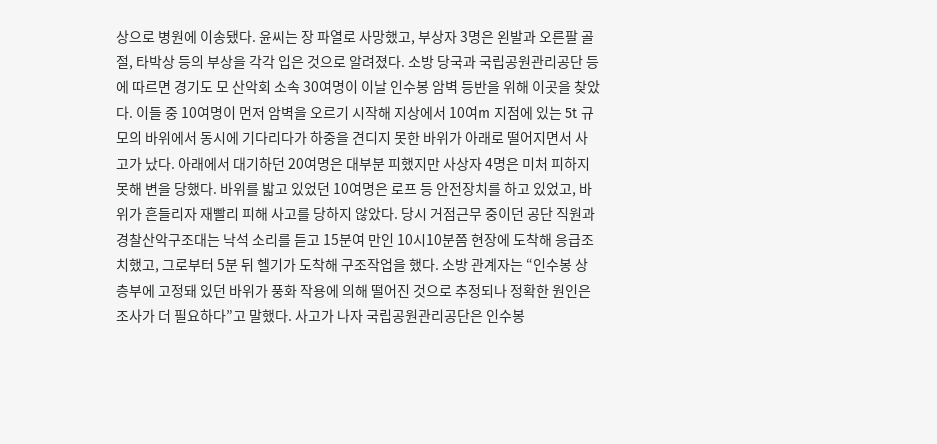상으로 병원에 이송됐다. 윤씨는 장 파열로 사망했고, 부상자 3명은 왼발과 오른팔 골절, 타박상 등의 부상을 각각 입은 것으로 알려졌다. 소방 당국과 국립공원관리공단 등에 따르면 경기도 모 산악회 소속 30여명이 이날 인수봉 암벽 등반을 위해 이곳을 찾았다. 이들 중 10여명이 먼저 암벽을 오르기 시작해 지상에서 10여m 지점에 있는 5t 규모의 바위에서 동시에 기다리다가 하중을 견디지 못한 바위가 아래로 떨어지면서 사고가 났다. 아래에서 대기하던 20여명은 대부분 피했지만 사상자 4명은 미처 피하지 못해 변을 당했다. 바위를 밟고 있었던 10여명은 로프 등 안전장치를 하고 있었고, 바위가 흔들리자 재빨리 피해 사고를 당하지 않았다. 당시 거점근무 중이던 공단 직원과 경찰산악구조대는 낙석 소리를 듣고 15분여 만인 10시10분쯤 현장에 도착해 응급조치했고, 그로부터 5분 뒤 헬기가 도착해 구조작업을 했다. 소방 관계자는 “인수봉 상층부에 고정돼 있던 바위가 풍화 작용에 의해 떨어진 것으로 추정되나 정확한 원인은 조사가 더 필요하다”고 말했다. 사고가 나자 국립공원관리공단은 인수봉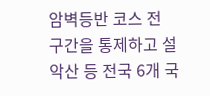암벽등반 코스 전 구간을 통제하고 설악산 등 전국 6개 국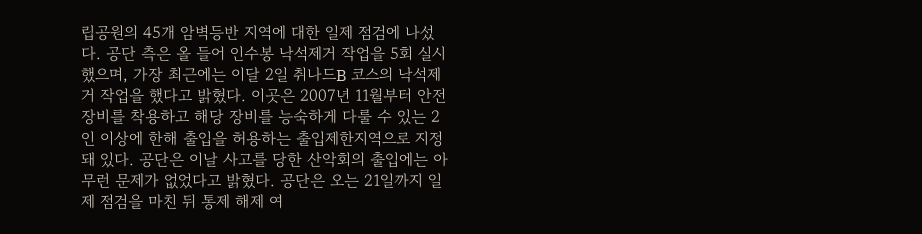립공원의 45개 암벽등반 지역에 대한 일제 점검에 나섰다. 공단 측은 올 들어 인수봉 낙석제거 작업을 5회 실시했으며, 가장 최근에는 이달 2일 취나드B 코스의 낙석제거 작업을 했다고 밝혔다. 이곳은 2007년 11월부터 안전장비를 착용하고 해당 장비를 능숙하게 다룰 수 있는 2인 이상에 한해 출입을 허용하는 출입제한지역으로 지정돼 있다. 공단은 이날 사고를 당한 산악회의 출입에는 아무런 문제가 없었다고 밝혔다. 공단은 오는 21일까지 일제 점검을 마친 뒤 통제 해제 여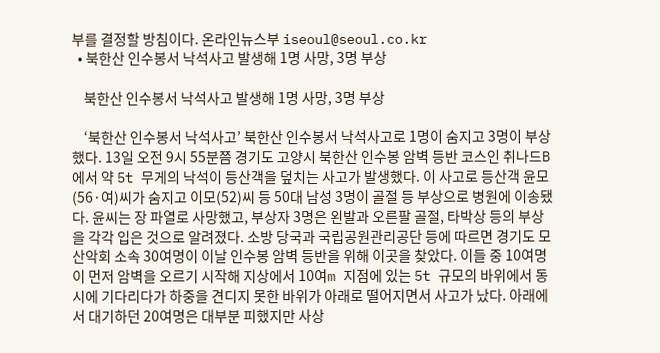부를 결정할 방침이다. 온라인뉴스부 iseoul@seoul.co.kr
  • 북한산 인수봉서 낙석사고 발생해 1명 사망, 3명 부상

    북한산 인수봉서 낙석사고 발생해 1명 사망, 3명 부상

    ‘북한산 인수봉서 낙석사고’ 북한산 인수봉서 낙석사고로 1명이 숨지고 3명이 부상했다. 13일 오전 9시 55분쯤 경기도 고양시 북한산 인수봉 암벽 등반 코스인 취나드B에서 약 5t 무게의 낙석이 등산객을 덮치는 사고가 발생했다. 이 사고로 등산객 윤모(56·여)씨가 숨지고 이모(52)씨 등 50대 남성 3명이 골절 등 부상으로 병원에 이송됐다. 윤씨는 장 파열로 사망했고, 부상자 3명은 왼발과 오른팔 골절, 타박상 등의 부상을 각각 입은 것으로 알려졌다. 소방 당국과 국립공원관리공단 등에 따르면 경기도 모 산악회 소속 30여명이 이날 인수봉 암벽 등반을 위해 이곳을 찾았다. 이들 중 10여명이 먼저 암벽을 오르기 시작해 지상에서 10여m 지점에 있는 5t 규모의 바위에서 동시에 기다리다가 하중을 견디지 못한 바위가 아래로 떨어지면서 사고가 났다. 아래에서 대기하던 20여명은 대부분 피했지만 사상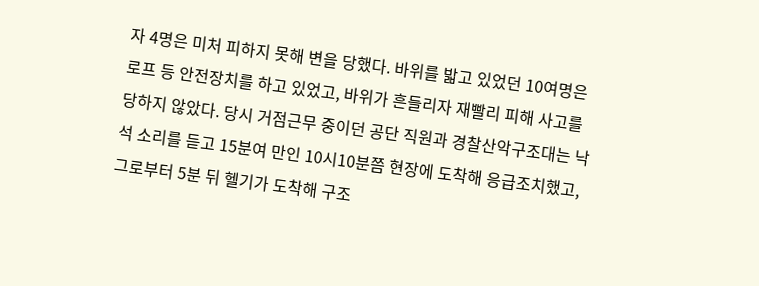자 4명은 미처 피하지 못해 변을 당했다. 바위를 밟고 있었던 10여명은 로프 등 안전장치를 하고 있었고, 바위가 흔들리자 재빨리 피해 사고를 당하지 않았다. 당시 거점근무 중이던 공단 직원과 경찰산악구조대는 낙석 소리를 듣고 15분여 만인 10시10분쯤 현장에 도착해 응급조치했고, 그로부터 5분 뒤 헬기가 도착해 구조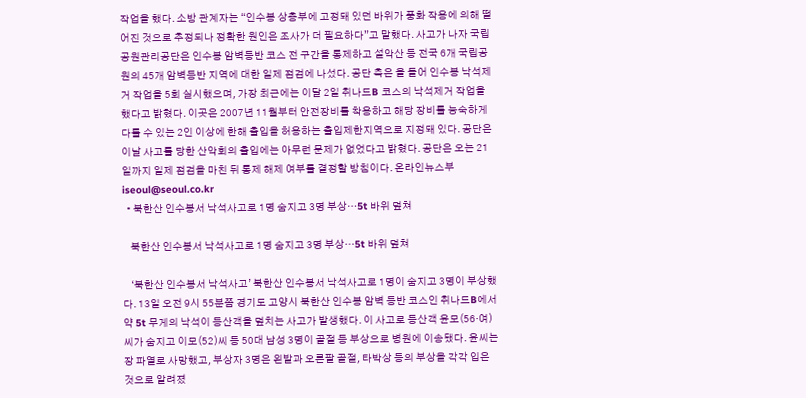작업을 했다. 소방 관계자는 “인수봉 상층부에 고정돼 있던 바위가 풍화 작용에 의해 떨어진 것으로 추정되나 정확한 원인은 조사가 더 필요하다”고 말했다. 사고가 나자 국립공원관리공단은 인수봉 암벽등반 코스 전 구간을 통제하고 설악산 등 전국 6개 국립공원의 45개 암벽등반 지역에 대한 일제 점검에 나섰다. 공단 측은 올 들어 인수봉 낙석제거 작업을 5회 실시했으며, 가장 최근에는 이달 2일 취나드B 코스의 낙석제거 작업을 했다고 밝혔다. 이곳은 2007년 11월부터 안전장비를 착용하고 해당 장비를 능숙하게 다룰 수 있는 2인 이상에 한해 출입을 허용하는 출입제한지역으로 지정돼 있다. 공단은 이날 사고를 당한 산악회의 출입에는 아무런 문제가 없었다고 밝혔다. 공단은 오는 21일까지 일제 점검을 마친 뒤 통제 해제 여부를 결정할 방침이다. 온라인뉴스부 iseoul@seoul.co.kr
  • 북한산 인수봉서 낙석사고로 1명 숨지고 3명 부상…5t 바위 덮쳐

    북한산 인수봉서 낙석사고로 1명 숨지고 3명 부상…5t 바위 덮쳐

    ‘북한산 인수봉서 낙석사고’ 북한산 인수봉서 낙석사고로 1명이 숨지고 3명이 부상했다. 13일 오전 9시 55분쯤 경기도 고양시 북한산 인수봉 암벽 등반 코스인 취나드B에서 약 5t 무게의 낙석이 등산객을 덮치는 사고가 발생했다. 이 사고로 등산객 윤모(56·여)씨가 숨지고 이모(52)씨 등 50대 남성 3명이 골절 등 부상으로 병원에 이송됐다. 윤씨는 장 파열로 사망했고, 부상자 3명은 왼발과 오른팔 골절, 타박상 등의 부상을 각각 입은 것으로 알려졌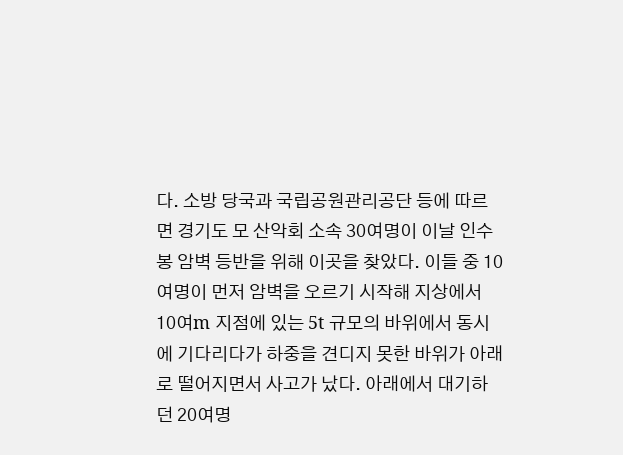다. 소방 당국과 국립공원관리공단 등에 따르면 경기도 모 산악회 소속 30여명이 이날 인수봉 암벽 등반을 위해 이곳을 찾았다. 이들 중 10여명이 먼저 암벽을 오르기 시작해 지상에서 10여m 지점에 있는 5t 규모의 바위에서 동시에 기다리다가 하중을 견디지 못한 바위가 아래로 떨어지면서 사고가 났다. 아래에서 대기하던 20여명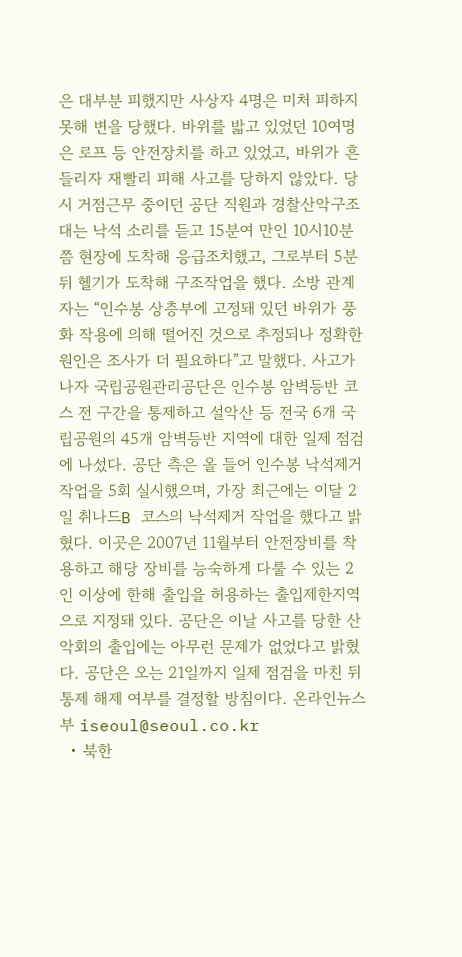은 대부분 피했지만 사상자 4명은 미처 피하지 못해 변을 당했다. 바위를 밟고 있었던 10여명은 로프 등 안전장치를 하고 있었고, 바위가 흔들리자 재빨리 피해 사고를 당하지 않았다. 당시 거점근무 중이던 공단 직원과 경찰산악구조대는 낙석 소리를 듣고 15분여 만인 10시10분쯤 현장에 도착해 응급조치했고, 그로부터 5분 뒤 헬기가 도착해 구조작업을 했다. 소방 관계자는 “인수봉 상층부에 고정돼 있던 바위가 풍화 작용에 의해 떨어진 것으로 추정되나 정확한 원인은 조사가 더 필요하다”고 말했다. 사고가 나자 국립공원관리공단은 인수봉 암벽등반 코스 전 구간을 통제하고 설악산 등 전국 6개 국립공원의 45개 암벽등반 지역에 대한 일제 점검에 나섰다. 공단 측은 올 들어 인수봉 낙석제거 작업을 5회 실시했으며, 가장 최근에는 이달 2일 취나드B 코스의 낙석제거 작업을 했다고 밝혔다. 이곳은 2007년 11월부터 안전장비를 착용하고 해당 장비를 능숙하게 다룰 수 있는 2인 이상에 한해 출입을 허용하는 출입제한지역으로 지정돼 있다. 공단은 이날 사고를 당한 산악회의 출입에는 아무런 문제가 없었다고 밝혔다. 공단은 오는 21일까지 일제 점검을 마친 뒤 통제 해제 여부를 결정할 방침이다. 온라인뉴스부 iseoul@seoul.co.kr
  • 북한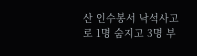산 인수봉서 낙석사고로 1명 숨지고 3명 부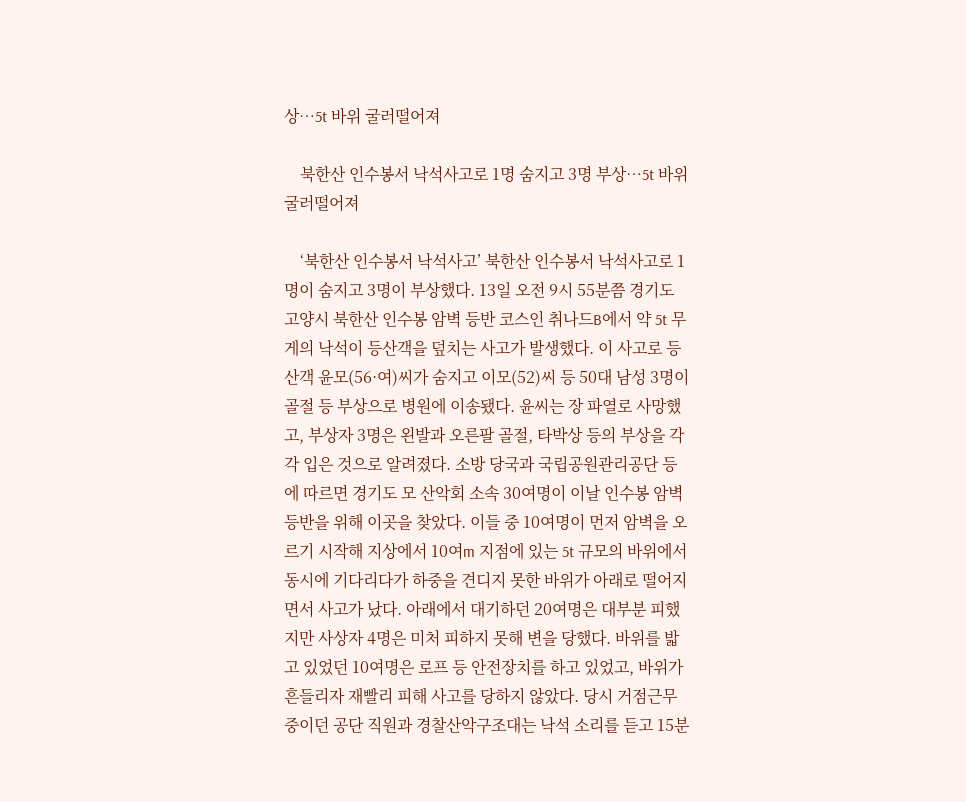상…5t 바위 굴러떨어져

    북한산 인수봉서 낙석사고로 1명 숨지고 3명 부상…5t 바위 굴러떨어져

    ‘북한산 인수봉서 낙석사고’ 북한산 인수봉서 낙석사고로 1명이 숨지고 3명이 부상했다. 13일 오전 9시 55분쯤 경기도 고양시 북한산 인수봉 암벽 등반 코스인 취나드B에서 약 5t 무게의 낙석이 등산객을 덮치는 사고가 발생했다. 이 사고로 등산객 윤모(56·여)씨가 숨지고 이모(52)씨 등 50대 남성 3명이 골절 등 부상으로 병원에 이송됐다. 윤씨는 장 파열로 사망했고, 부상자 3명은 왼발과 오른팔 골절, 타박상 등의 부상을 각각 입은 것으로 알려졌다. 소방 당국과 국립공원관리공단 등에 따르면 경기도 모 산악회 소속 30여명이 이날 인수봉 암벽 등반을 위해 이곳을 찾았다. 이들 중 10여명이 먼저 암벽을 오르기 시작해 지상에서 10여m 지점에 있는 5t 규모의 바위에서 동시에 기다리다가 하중을 견디지 못한 바위가 아래로 떨어지면서 사고가 났다. 아래에서 대기하던 20여명은 대부분 피했지만 사상자 4명은 미처 피하지 못해 변을 당했다. 바위를 밟고 있었던 10여명은 로프 등 안전장치를 하고 있었고, 바위가 흔들리자 재빨리 피해 사고를 당하지 않았다. 당시 거점근무 중이던 공단 직원과 경찰산악구조대는 낙석 소리를 듣고 15분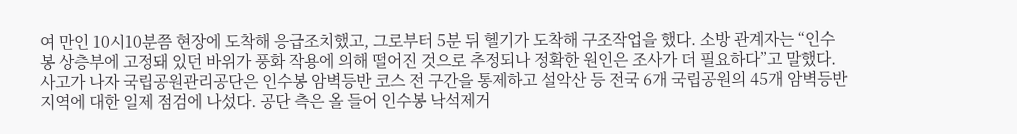여 만인 10시10분쯤 현장에 도착해 응급조치했고, 그로부터 5분 뒤 헬기가 도착해 구조작업을 했다. 소방 관계자는 “인수봉 상층부에 고정돼 있던 바위가 풍화 작용에 의해 떨어진 것으로 추정되나 정확한 원인은 조사가 더 필요하다”고 말했다. 사고가 나자 국립공원관리공단은 인수봉 암벽등반 코스 전 구간을 통제하고 설악산 등 전국 6개 국립공원의 45개 암벽등반 지역에 대한 일제 점검에 나섰다. 공단 측은 올 들어 인수봉 낙석제거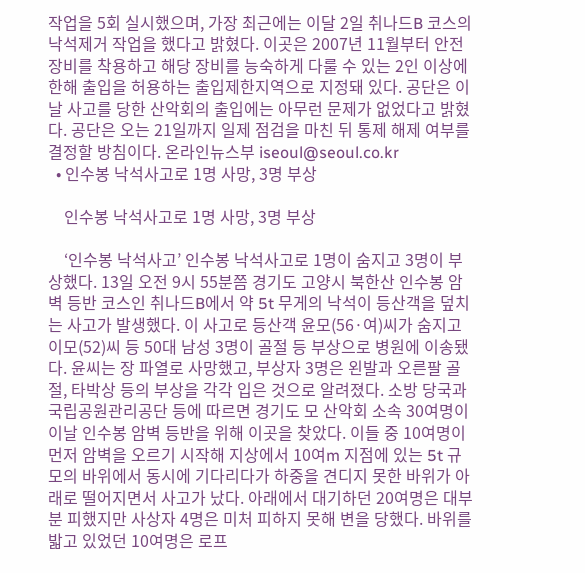작업을 5회 실시했으며, 가장 최근에는 이달 2일 취나드B 코스의 낙석제거 작업을 했다고 밝혔다. 이곳은 2007년 11월부터 안전장비를 착용하고 해당 장비를 능숙하게 다룰 수 있는 2인 이상에 한해 출입을 허용하는 출입제한지역으로 지정돼 있다. 공단은 이날 사고를 당한 산악회의 출입에는 아무런 문제가 없었다고 밝혔다. 공단은 오는 21일까지 일제 점검을 마친 뒤 통제 해제 여부를 결정할 방침이다. 온라인뉴스부 iseoul@seoul.co.kr
  • 인수봉 낙석사고로 1명 사망, 3명 부상

    인수봉 낙석사고로 1명 사망, 3명 부상

    ‘인수봉 낙석사고’ 인수봉 낙석사고로 1명이 숨지고 3명이 부상했다. 13일 오전 9시 55분쯤 경기도 고양시 북한산 인수봉 암벽 등반 코스인 취나드B에서 약 5t 무게의 낙석이 등산객을 덮치는 사고가 발생했다. 이 사고로 등산객 윤모(56·여)씨가 숨지고 이모(52)씨 등 50대 남성 3명이 골절 등 부상으로 병원에 이송됐다. 윤씨는 장 파열로 사망했고, 부상자 3명은 왼발과 오른팔 골절, 타박상 등의 부상을 각각 입은 것으로 알려졌다. 소방 당국과 국립공원관리공단 등에 따르면 경기도 모 산악회 소속 30여명이 이날 인수봉 암벽 등반을 위해 이곳을 찾았다. 이들 중 10여명이 먼저 암벽을 오르기 시작해 지상에서 10여m 지점에 있는 5t 규모의 바위에서 동시에 기다리다가 하중을 견디지 못한 바위가 아래로 떨어지면서 사고가 났다. 아래에서 대기하던 20여명은 대부분 피했지만 사상자 4명은 미처 피하지 못해 변을 당했다. 바위를 밟고 있었던 10여명은 로프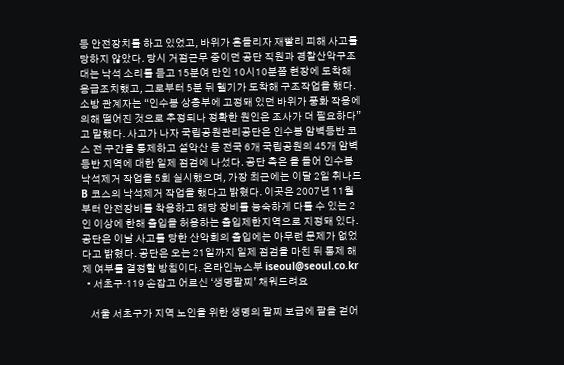등 안전장치를 하고 있었고, 바위가 흔들리자 재빨리 피해 사고를 당하지 않았다. 당시 거점근무 중이던 공단 직원과 경찰산악구조대는 낙석 소리를 듣고 15분여 만인 10시10분쯤 현장에 도착해 응급조치했고, 그로부터 5분 뒤 헬기가 도착해 구조작업을 했다. 소방 관계자는 “인수봉 상층부에 고정돼 있던 바위가 풍화 작용에 의해 떨어진 것으로 추정되나 정확한 원인은 조사가 더 필요하다”고 말했다. 사고가 나자 국립공원관리공단은 인수봉 암벽등반 코스 전 구간을 통제하고 설악산 등 전국 6개 국립공원의 45개 암벽등반 지역에 대한 일제 점검에 나섰다. 공단 측은 올 들어 인수봉 낙석제거 작업을 5회 실시했으며, 가장 최근에는 이달 2일 취나드B 코스의 낙석제거 작업을 했다고 밝혔다. 이곳은 2007년 11월부터 안전장비를 착용하고 해당 장비를 능숙하게 다룰 수 있는 2인 이상에 한해 출입을 허용하는 출입제한지역으로 지정돼 있다. 공단은 이날 사고를 당한 산악회의 출입에는 아무런 문제가 없었다고 밝혔다. 공단은 오는 21일까지 일제 점검을 마친 뒤 통제 해제 여부를 결정할 방침이다. 온라인뉴스부 iseoul@seoul.co.kr
  • 서초구·119 손잡고 어르신 ‘생명팔찌’ 채워드려요

    서울 서초구가 지역 노인을 위한 생명의 팔찌 보급에 팔을 걷어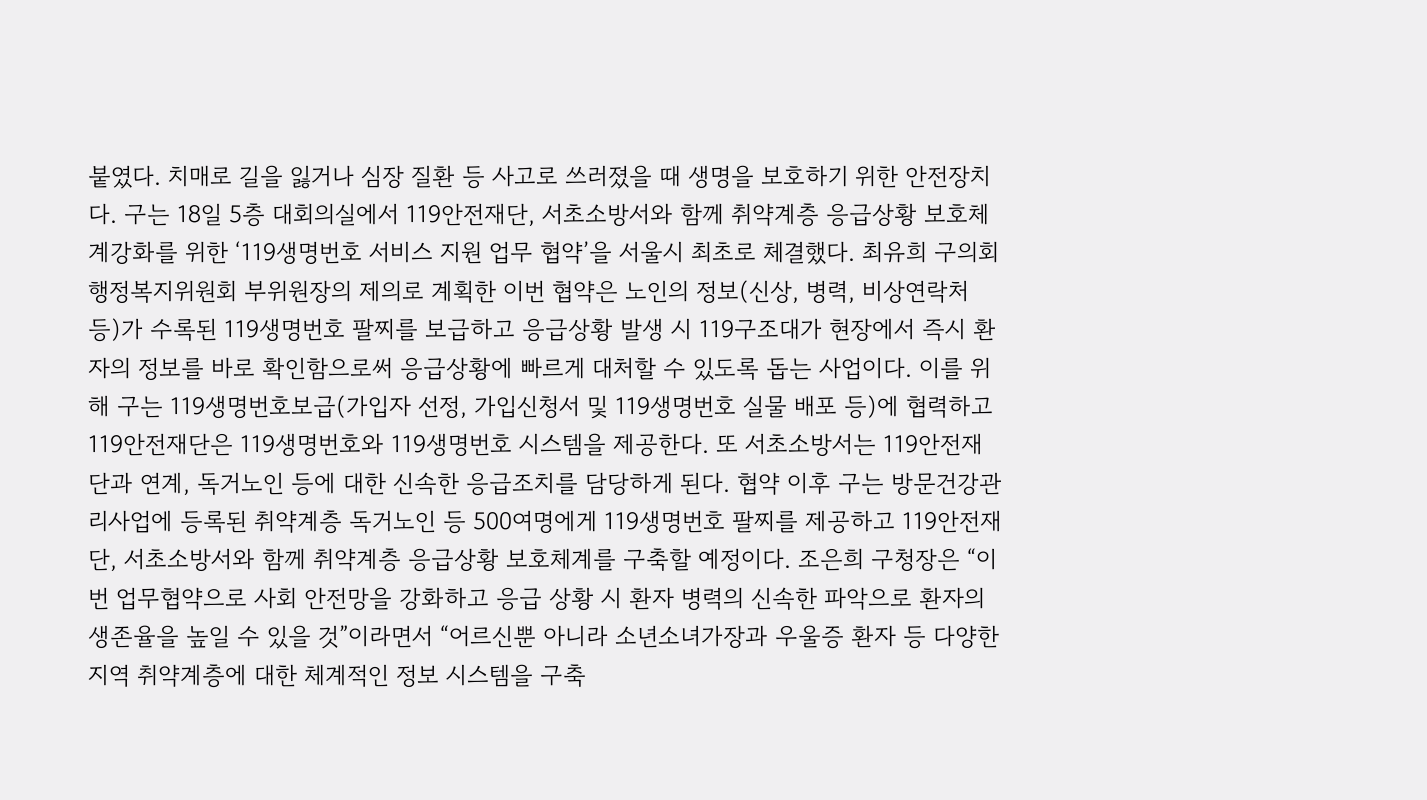붙였다. 치매로 길을 잃거나 심장 질환 등 사고로 쓰러졌을 때 생명을 보호하기 위한 안전장치다. 구는 18일 5층 대회의실에서 119안전재단, 서초소방서와 함께 취약계층 응급상황 보호체계강화를 위한 ‘119생명번호 서비스 지원 업무 협약’을 서울시 최초로 체결했다. 최유희 구의회 행정복지위원회 부위원장의 제의로 계획한 이번 협약은 노인의 정보(신상, 병력, 비상연락처 등)가 수록된 119생명번호 팔찌를 보급하고 응급상황 발생 시 119구조대가 현장에서 즉시 환자의 정보를 바로 확인함으로써 응급상황에 빠르게 대처할 수 있도록 돕는 사업이다. 이를 위해 구는 119생명번호보급(가입자 선정, 가입신청서 및 119생명번호 실물 배포 등)에 협력하고 119안전재단은 119생명번호와 119생명번호 시스템을 제공한다. 또 서초소방서는 119안전재단과 연계, 독거노인 등에 대한 신속한 응급조치를 담당하게 된다. 협약 이후 구는 방문건강관리사업에 등록된 취약계층 독거노인 등 500여명에게 119생명번호 팔찌를 제공하고 119안전재단, 서초소방서와 함께 취약계층 응급상황 보호체계를 구축할 예정이다. 조은희 구청장은 “이번 업무협약으로 사회 안전망을 강화하고 응급 상황 시 환자 병력의 신속한 파악으로 환자의 생존율을 높일 수 있을 것”이라면서 “어르신뿐 아니라 소년소녀가장과 우울증 환자 등 다양한 지역 취약계층에 대한 체계적인 정보 시스템을 구축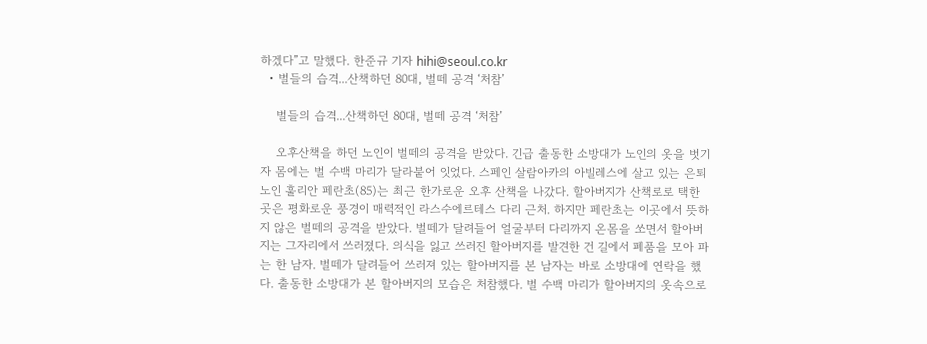하겠다”고 말했다. 한준규 기자 hihi@seoul.co.kr
  • 벌들의 습격...산책하던 80대, 벌떼 공격 ‘처참’

    벌들의 습격...산책하던 80대, 벌떼 공격 ‘처참’

    오후산책을 하던 노인이 벌떼의 공격을 받았다. 긴급 출동한 소방대가 노인의 옷을 벗기자 몸에는 벌 수백 마리가 달라붙어 잇었다. 스페인 살람아카의 아빌레스에 살고 있는 은퇴노인 훌리안 페란초(85)는 최근 한가로운 오후 산책을 나갔다. 할아버지가 산책로로 택한 곳은 평화로운 풍경이 매력적인 라스수에르테스 다리 근처. 하지만 페란초는 이곳에서 뜻하지 않은 벌떼의 공격을 받았다. 벌떼가 달려들어 얼굴부터 다리까지 온몸을 쏘면서 할아버지는 그자리에서 쓰러졌다. 의식을 잃고 쓰러진 할아버지를 발견한 건 길에서 폐품을 모아 파는 한 남자. 벌떼가 달려들어 쓰러져 있는 할아버지를 본 남자는 바로 소방대에 연락을 했다. 출동한 소방대가 본 할아버지의 모습은 처참했다. 벌 수백 마리가 할아버지의 옷속으로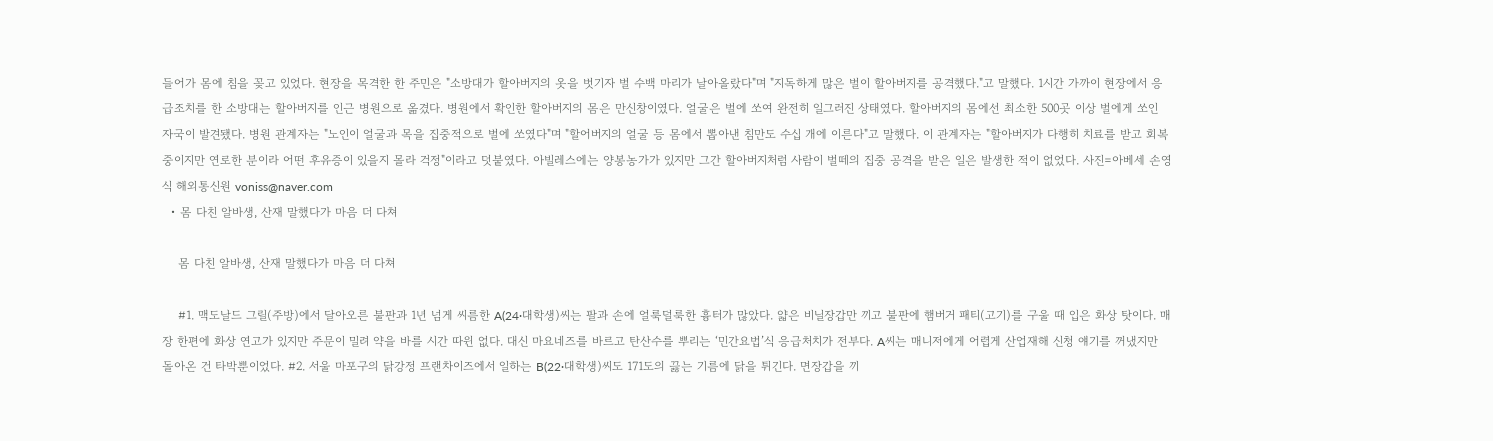들어가 몸에 침을 꽂고 있었다. 현장을 목격한 한 주민은 "소방대가 할아버지의 옷을 벗기자 벌 수백 마리가 날아올랐다"며 "지독하게 많은 벌이 할아버지를 공격했다."고 말했다. 1시간 가까이 현장에서 응급조치를 한 소방대는 할아버지를 인근 병원으로 옮겼다. 병원에서 확인한 할아버지의 몸은 만신창이였다. 얼굴은 벌에 쏘여 완전히 일그러진 상태였다. 할아버지의 몸에선 최소한 500곳 이상 벌에게 쏘인 자국이 발견됐다. 병원 관계자는 "노인이 얼굴과 목을 집중적으로 벌에 쏘였다"며 "할어버지의 얼굴 등 몸에서 뽑아낸 침만도 수십 개에 이른다"고 말했다. 이 관계자는 "할아버지가 다행히 치료를 받고 회복 중이지만 연로한 분이라 어떤 후유증이 있을지 몰라 걱정"이라고 덧붙였다. 아빌레스에는 양봉농가가 있지만 그간 할아버지처럼 사람이 벌떼의 집중 공격을 받은 일은 발생한 적이 없었다. 사진=아베세 손영식 해외통신원 voniss@naver.com
  • 몸 다친 알바생, 산재 말했다가 마음 더 다쳐

    몸 다친 알바생, 산재 말했다가 마음 더 다쳐

    #1. 맥도날드 그릴(주방)에서 달아오른 불판과 1년 넘게 씨름한 A(24·대학생)씨는 팔과 손에 얼룩덜룩한 흉터가 많았다. 얇은 비닐장갑만 끼고 불판에 햄버거 패티(고기)를 구울 때 입은 화상 탓이다. 매장 한편에 화상 연고가 있지만 주문이 밀려 약을 바를 시간 따윈 없다. 대신 마요네즈를 바르고 탄산수를 뿌리는 ‘민간요법’식 응급처치가 전부다. A씨는 매니저에게 어렵게 산업재해 신청 얘기를 꺼냈지만 돌아온 건 타박뿐이었다. #2. 서울 마포구의 닭강정 프랜차이즈에서 일하는 B(22·대학생)씨도 171도의 끓는 기름에 닭을 튀긴다. 면장갑을 끼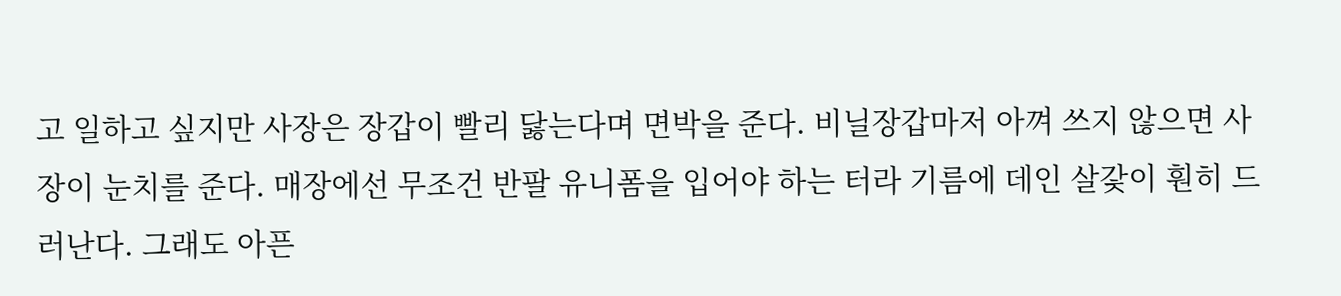고 일하고 싶지만 사장은 장갑이 빨리 닳는다며 면박을 준다. 비닐장갑마저 아껴 쓰지 않으면 사장이 눈치를 준다. 매장에선 무조건 반팔 유니폼을 입어야 하는 터라 기름에 데인 살갗이 훤히 드러난다. 그래도 아픈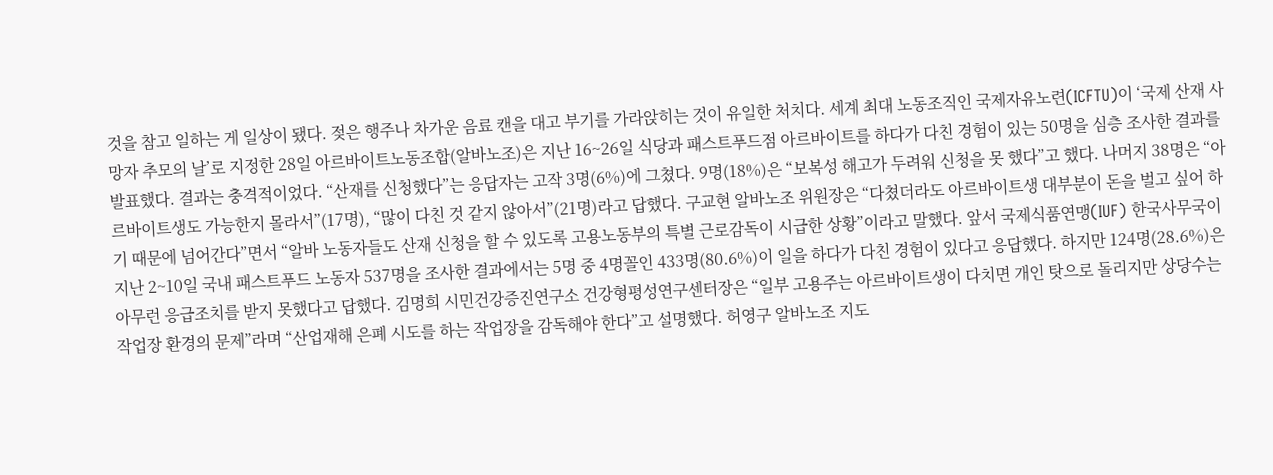것을 참고 일하는 게 일상이 됐다. 젖은 행주나 차가운 음료 캔을 대고 부기를 가라앉히는 것이 유일한 처치다. 세계 최대 노동조직인 국제자유노련(ICFTU)이 ‘국제 산재 사망자 추모의 날’로 지정한 28일 아르바이트노동조합(알바노조)은 지난 16~26일 식당과 패스트푸드점 아르바이트를 하다가 다친 경험이 있는 50명을 심층 조사한 결과를 발표했다. 결과는 충격적이었다. “산재를 신청했다”는 응답자는 고작 3명(6%)에 그쳤다. 9명(18%)은 “보복성 해고가 두려워 신청을 못 했다”고 했다. 나머지 38명은 “아르바이트생도 가능한지 몰라서”(17명), “많이 다친 것 같지 않아서”(21명)라고 답했다. 구교현 알바노조 위원장은 “다쳤더라도 아르바이트생 대부분이 돈을 벌고 싶어 하기 때문에 넘어간다”면서 “알바 노동자들도 산재 신청을 할 수 있도록 고용노동부의 특별 근로감독이 시급한 상황”이라고 말했다. 앞서 국제식품연맹(IUF) 한국사무국이 지난 2~10일 국내 패스트푸드 노동자 537명을 조사한 결과에서는 5명 중 4명꼴인 433명(80.6%)이 일을 하다가 다친 경험이 있다고 응답했다. 하지만 124명(28.6%)은 아무런 응급조치를 받지 못했다고 답했다. 김명희 시민건강증진연구소 건강형평성연구센터장은 “일부 고용주는 아르바이트생이 다치면 개인 탓으로 돌리지만 상당수는 작업장 환경의 문제”라며 “산업재해 은폐 시도를 하는 작업장을 감독해야 한다”고 설명했다. 허영구 알바노조 지도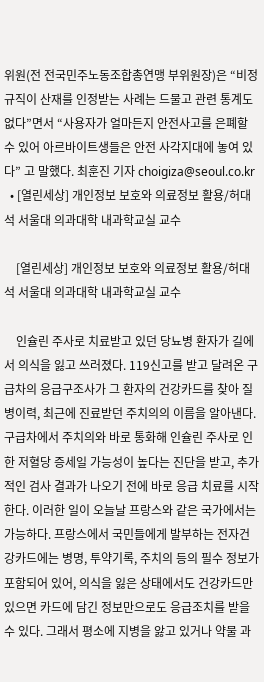위원(전 전국민주노동조합총연맹 부위원장)은 “비정규직이 산재를 인정받는 사례는 드물고 관련 통계도 없다”면서 “사용자가 얼마든지 안전사고를 은폐할 수 있어 아르바이트생들은 안전 사각지대에 놓여 있다” 고 말했다. 최훈진 기자 choigiza@seoul.co.kr
  • [열린세상] 개인정보 보호와 의료정보 활용/허대석 서울대 의과대학 내과학교실 교수

    [열린세상] 개인정보 보호와 의료정보 활용/허대석 서울대 의과대학 내과학교실 교수

    인슐린 주사로 치료받고 있던 당뇨병 환자가 길에서 의식을 잃고 쓰러졌다. 119신고를 받고 달려온 구급차의 응급구조사가 그 환자의 건강카드를 찾아 질병이력, 최근에 진료받던 주치의의 이름을 알아낸다. 구급차에서 주치의와 바로 통화해 인슐린 주사로 인한 저혈당 증세일 가능성이 높다는 진단을 받고, 추가적인 검사 결과가 나오기 전에 바로 응급 치료를 시작한다. 이러한 일이 오늘날 프랑스와 같은 국가에서는 가능하다. 프랑스에서 국민들에게 발부하는 전자건강카드에는 병명, 투약기록, 주치의 등의 필수 정보가 포함되어 있어, 의식을 잃은 상태에서도 건강카드만 있으면 카드에 담긴 정보만으로도 응급조치를 받을 수 있다. 그래서 평소에 지병을 앓고 있거나 약물 과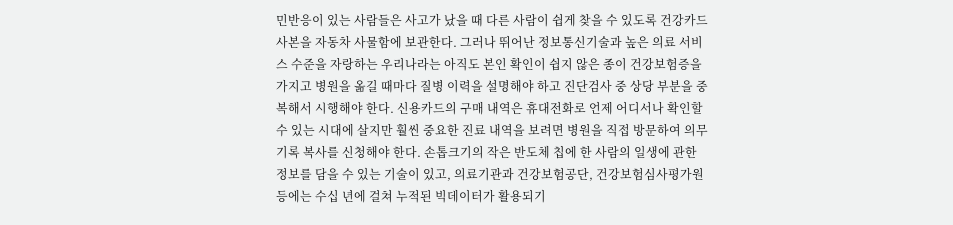민반응이 있는 사람들은 사고가 났을 때 다른 사람이 쉽게 찾을 수 있도록 건강카드 사본을 자동차 사물함에 보관한다. 그러나 뛰어난 정보통신기술과 높은 의료 서비스 수준을 자랑하는 우리나라는 아직도 본인 확인이 쉽지 않은 종이 건강보험증을 가지고 병원을 옮길 때마다 질병 이력을 설명해야 하고 진단검사 중 상당 부분을 중복해서 시행해야 한다. 신용카드의 구매 내역은 휴대전화로 언제 어디서나 확인할 수 있는 시대에 살지만 훨씬 중요한 진료 내역을 보려면 병원을 직접 방문하여 의무기록 복사를 신청해야 한다. 손톱크기의 작은 반도체 칩에 한 사람의 일생에 관한 정보를 담을 수 있는 기술이 있고, 의료기관과 건강보험공단, 건강보험심사평가원 등에는 수십 년에 걸쳐 누적된 빅데이터가 활용되기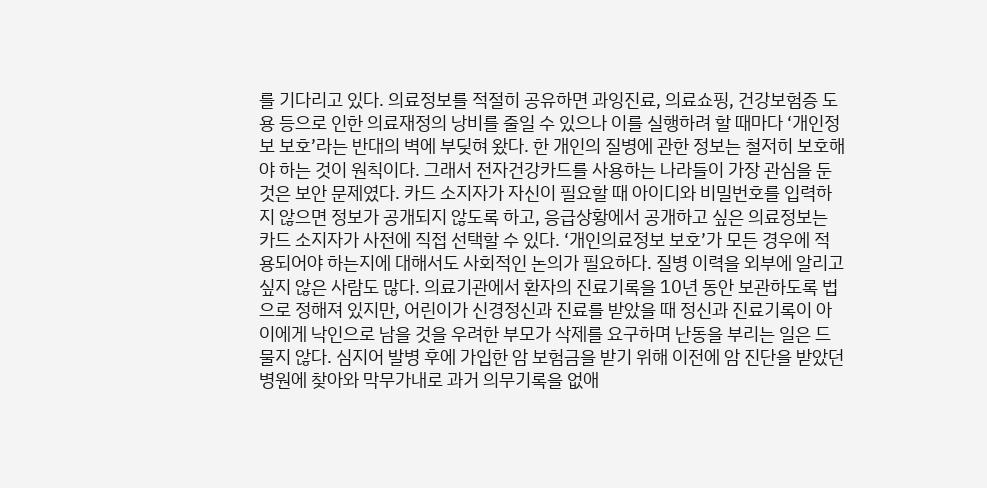를 기다리고 있다. 의료정보를 적절히 공유하면 과잉진료, 의료쇼핑, 건강보험증 도용 등으로 인한 의료재정의 낭비를 줄일 수 있으나 이를 실행하려 할 때마다 ‘개인정보 보호’라는 반대의 벽에 부딪혀 왔다. 한 개인의 질병에 관한 정보는 철저히 보호해야 하는 것이 원칙이다. 그래서 전자건강카드를 사용하는 나라들이 가장 관심을 둔 것은 보안 문제였다. 카드 소지자가 자신이 필요할 때 아이디와 비밀번호를 입력하지 않으면 정보가 공개되지 않도록 하고, 응급상황에서 공개하고 싶은 의료정보는 카드 소지자가 사전에 직접 선택할 수 있다. ‘개인의료정보 보호’가 모든 경우에 적용되어야 하는지에 대해서도 사회적인 논의가 필요하다. 질병 이력을 외부에 알리고 싶지 않은 사람도 많다. 의료기관에서 환자의 진료기록을 10년 동안 보관하도록 법으로 정해져 있지만, 어린이가 신경정신과 진료를 받았을 때 정신과 진료기록이 아이에게 낙인으로 남을 것을 우려한 부모가 삭제를 요구하며 난동을 부리는 일은 드물지 않다. 심지어 발병 후에 가입한 암 보험금을 받기 위해 이전에 암 진단을 받았던 병원에 찾아와 막무가내로 과거 의무기록을 없애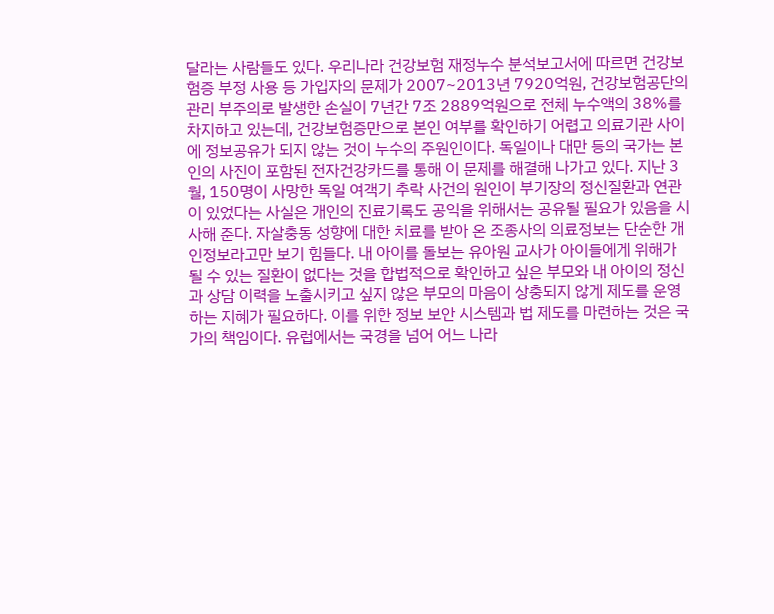달라는 사람들도 있다. 우리나라 건강보험 재정누수 분석보고서에 따르면 건강보험증 부정 사용 등 가입자의 문제가 2007~2013년 7920억원, 건강보험공단의 관리 부주의로 발생한 손실이 7년간 7조 2889억원으로 전체 누수액의 38%를 차지하고 있는데, 건강보험증만으로 본인 여부를 확인하기 어렵고 의료기관 사이에 정보공유가 되지 않는 것이 누수의 주원인이다. 독일이나 대만 등의 국가는 본인의 사진이 포함된 전자건강카드를 통해 이 문제를 해결해 나가고 있다. 지난 3월, 150명이 사망한 독일 여객기 추락 사건의 원인이 부기장의 정신질환과 연관이 있었다는 사실은 개인의 진료기록도 공익을 위해서는 공유될 필요가 있음을 시사해 준다. 자살충동 성향에 대한 치료를 받아 온 조종사의 의료정보는 단순한 개인정보라고만 보기 힘들다. 내 아이를 돌보는 유아원 교사가 아이들에게 위해가 될 수 있는 질환이 없다는 것을 합법적으로 확인하고 싶은 부모와 내 아이의 정신과 상담 이력을 노출시키고 싶지 않은 부모의 마음이 상충되지 않게 제도를 운영하는 지혜가 필요하다. 이를 위한 정보 보안 시스템과 법 제도를 마련하는 것은 국가의 책임이다. 유럽에서는 국경을 넘어 어느 나라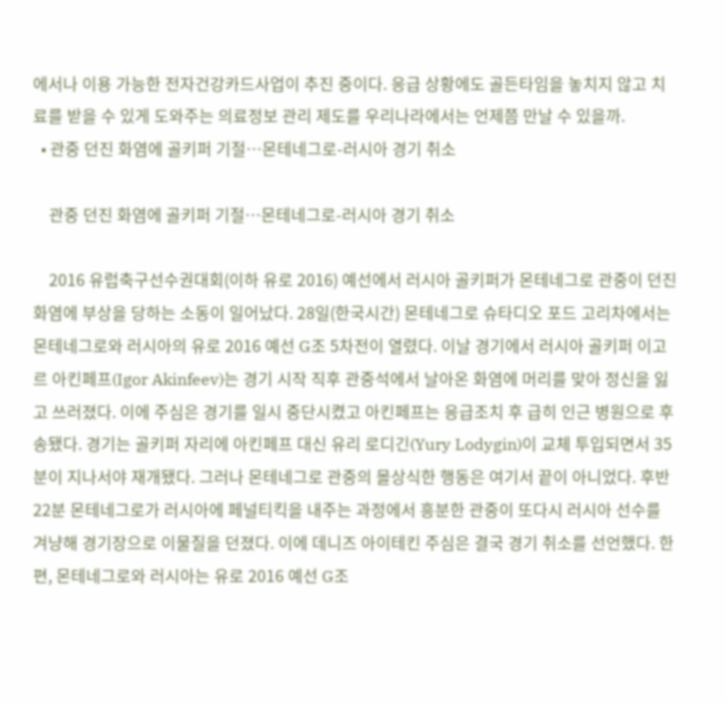에서나 이용 가능한 전자건강카드사업이 추진 중이다. 응급 상황에도 골든타임을 놓치지 않고 치료를 받을 수 있게 도와주는 의료정보 관리 제도를 우리나라에서는 언제쯤 만날 수 있을까.
  • 관중 던진 화염에 골키퍼 기절…몬테네그로-러시아 경기 취소

    관중 던진 화염에 골키퍼 기절…몬테네그로-러시아 경기 취소

    2016 유럽축구선수권대회(이하 유로 2016) 예선에서 러시아 골키퍼가 몬테네그로 관중이 던진 화염에 부상을 당하는 소동이 일어났다. 28일(한국시간) 몬테네그로 슈타디오 포드 고리차에서는 몬테네그로와 러시아의 유로 2016 예선 G조 5차전이 열렸다. 이날 경기에서 러시아 골키퍼 이고르 아킨페프(Igor Akinfeev)는 경기 시작 직후 관중석에서 날아온 화염에 머리를 맞아 정신을 잃고 쓰러졌다. 이에 주심은 경기를 일시 중단시켰고 아킨페프는 응급조치 후 급히 인근 병원으로 후송됐다. 경기는 골키퍼 자리에 아킨페프 대신 유리 로디긴(Yury Lodygin)이 교체 투입되면서 35분이 지나서야 재개됐다. 그러나 몬테네그로 관중의 몰상식한 행동은 여기서 끝이 아니었다. 후반 22분 몬테네그로가 러시아에 페널티킥을 내주는 과정에서 흥분한 관중이 또다시 러시아 선수를 겨냥해 경기장으로 이물질을 던졌다. 이에 데니즈 아이테킨 주심은 결국 경기 취소를 선언했다. 한편, 몬테네그로와 러시아는 유로 2016 예선 G조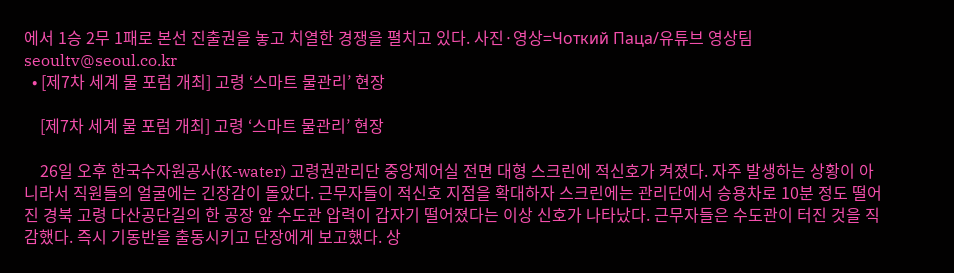에서 1승 2무 1패로 본선 진출권을 놓고 치열한 경쟁을 펼치고 있다. 사진·영상=Чоткий Паца/유튜브 영상팀 seoultv@seoul.co.kr
  • [제7차 세계 물 포럼 개최] 고령 ‘스마트 물관리’ 현장

    [제7차 세계 물 포럼 개최] 고령 ‘스마트 물관리’ 현장

    26일 오후 한국수자원공사(K-water) 고령권관리단 중앙제어실 전면 대형 스크린에 적신호가 켜졌다. 자주 발생하는 상황이 아니라서 직원들의 얼굴에는 긴장감이 돌았다. 근무자들이 적신호 지점을 확대하자 스크린에는 관리단에서 승용차로 10분 정도 떨어진 경북 고령 다산공단길의 한 공장 앞 수도관 압력이 갑자기 떨어졌다는 이상 신호가 나타났다. 근무자들은 수도관이 터진 것을 직감했다. 즉시 기동반을 출동시키고 단장에게 보고했다. 상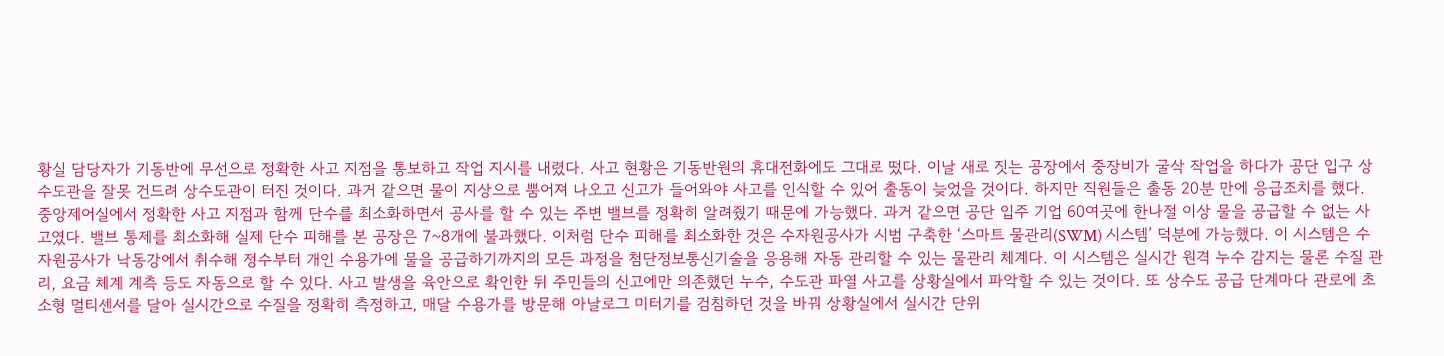황실 담당자가 기동반에 무선으로 정확한 사고 지점을 통보하고 작업 지시를 내렸다. 사고 현황은 기동반원의 휴대전화에도 그대로 떴다. 이날 새로 짓는 공장에서 중장비가 굴삭 작업을 하다가 공단 입구 상수도관을 잘못 건드려 상수도관이 터진 것이다. 과거 같으면 물이 지상으로 뿜어져 나오고 신고가 들어와야 사고를 인식할 수 있어 출동이 늦었을 것이다. 하지만 직원들은 출동 20분 만에 응급조치를 했다. 중앙제어실에서 정확한 사고 지점과 함께 단수를 최소화하면서 공사를 할 수 있는 주변 밸브를 정확히 알려줬기 때문에 가능했다. 과거 같으면 공단 입주 기업 60여곳에 한나절 이상 물을 공급할 수 없는 사고였다. 밸브 통제를 최소화해 실제 단수 피해를 본 공장은 7~8개에 불과했다. 이처럼 단수 피해를 최소화한 것은 수자원공사가 시범 구축한 ‘스마트 물관리(SWM) 시스템’ 덕분에 가능했다. 이 시스템은 수자원공사가 낙동강에서 취수해 정수부터 개인 수용가에 물을 공급하기까지의 모든 과정을 첨단정보통신기술을 응용해 자동 관리할 수 있는 물관리 체계다. 이 시스템은 실시간 원격 누수 감지는 물론 수질 관리, 요금 체계 계측 등도 자동으로 할 수 있다. 사고 발생을 육안으로 확인한 뒤 주민들의 신고에만 의존했던 누수, 수도관 파열 사고를 상황실에서 파악할 수 있는 것이다. 또 상수도 공급 단계마다 관로에 초소형 멀티센서를 달아 실시간으로 수질을 정확히 측정하고, 매달 수용가를 방문해 아날로그 미터기를 검침하던 것을 바꿔 상황실에서 실시간 단위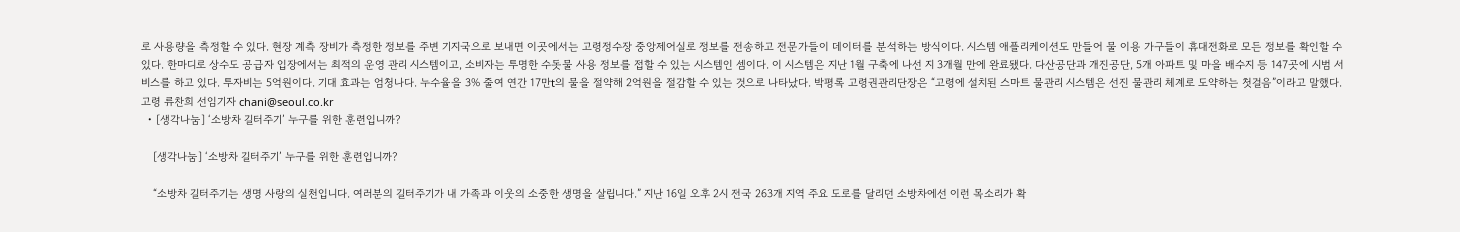로 사용량을 측정할 수 있다. 현장 계측 장비가 측정한 정보를 주변 기지국으로 보내면 이곳에서는 고령정수장 중앙제어실로 정보를 전송하고 전문가들이 데이터를 분석하는 방식이다. 시스템 애플리케이션도 만들어 물 이용 가구들이 휴대전화로 모든 정보를 확인할 수 있다. 한마디로 상수도 공급자 입장에서는 최적의 운영 관리 시스템이고, 소비자는 투명한 수돗물 사용 정보를 접할 수 있는 시스템인 셈이다. 이 시스템은 지난 1월 구축에 나선 지 3개월 만에 완료됐다. 다산공단과 개진공단, 5개 아파트 및 마을 배수지 등 147곳에 시범 서비스를 하고 있다. 투자비는 5억원이다. 기대 효과는 엄청나다. 누수율을 3% 줄여 연간 17만t의 물을 절약해 2억원을 절감할 수 있는 것으로 나타났다. 박평록 고령권관리단장은 “고령에 설치된 스마트 물관리 시스템은 선진 물관리 체계로 도약하는 첫걸음”이라고 말했다. 고령 류찬희 선임기자 chani@seoul.co.kr
  • [생각나눔] ‘소방차 길터주기’ 누구를 위한 훈련입니까?

    [생각나눔] ‘소방차 길터주기’ 누구를 위한 훈련입니까?

    “소방차 길터주기는 생명 사랑의 실천입니다. 여러분의 길터주기가 내 가족과 이웃의 소중한 생명을 살립니다.” 지난 16일 오후 2시 전국 263개 지역 주요 도로를 달리던 소방차에선 이런 목소리가 확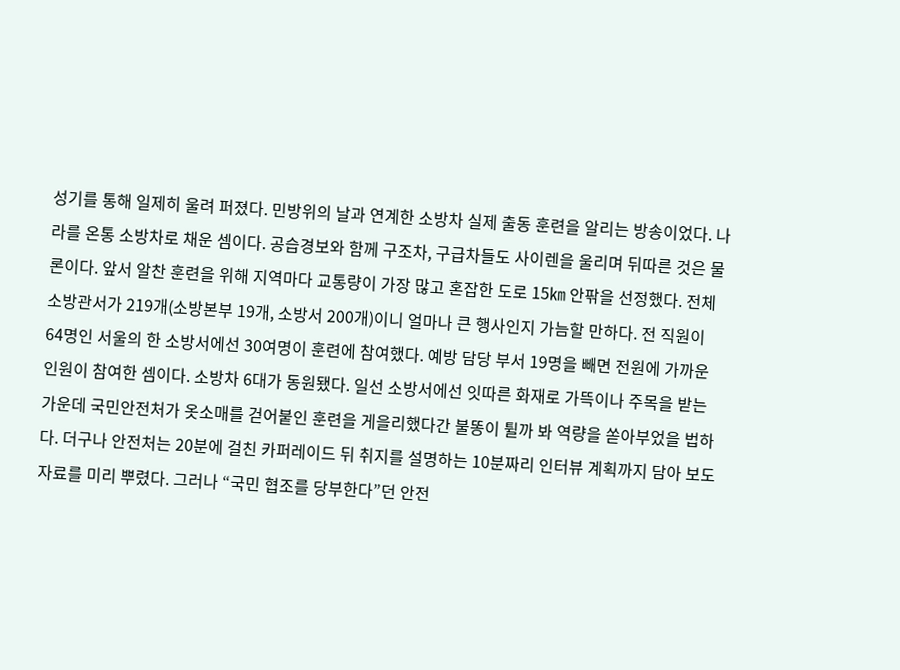성기를 통해 일제히 울려 퍼졌다. 민방위의 날과 연계한 소방차 실제 출동 훈련을 알리는 방송이었다. 나라를 온통 소방차로 채운 셈이다. 공습경보와 함께 구조차, 구급차들도 사이렌을 울리며 뒤따른 것은 물론이다. 앞서 알찬 훈련을 위해 지역마다 교통량이 가장 많고 혼잡한 도로 15㎞ 안팎을 선정했다. 전체 소방관서가 219개(소방본부 19개, 소방서 200개)이니 얼마나 큰 행사인지 가늠할 만하다. 전 직원이 64명인 서울의 한 소방서에선 30여명이 훈련에 참여했다. 예방 담당 부서 19명을 빼면 전원에 가까운 인원이 참여한 셈이다. 소방차 6대가 동원됐다. 일선 소방서에선 잇따른 화재로 가뜩이나 주목을 받는 가운데 국민안전처가 옷소매를 걷어붙인 훈련을 게을리했다간 불똥이 튈까 봐 역량을 쏟아부었을 법하다. 더구나 안전처는 20분에 걸친 카퍼레이드 뒤 취지를 설명하는 10분짜리 인터뷰 계획까지 담아 보도자료를 미리 뿌렸다. 그러나 “국민 협조를 당부한다”던 안전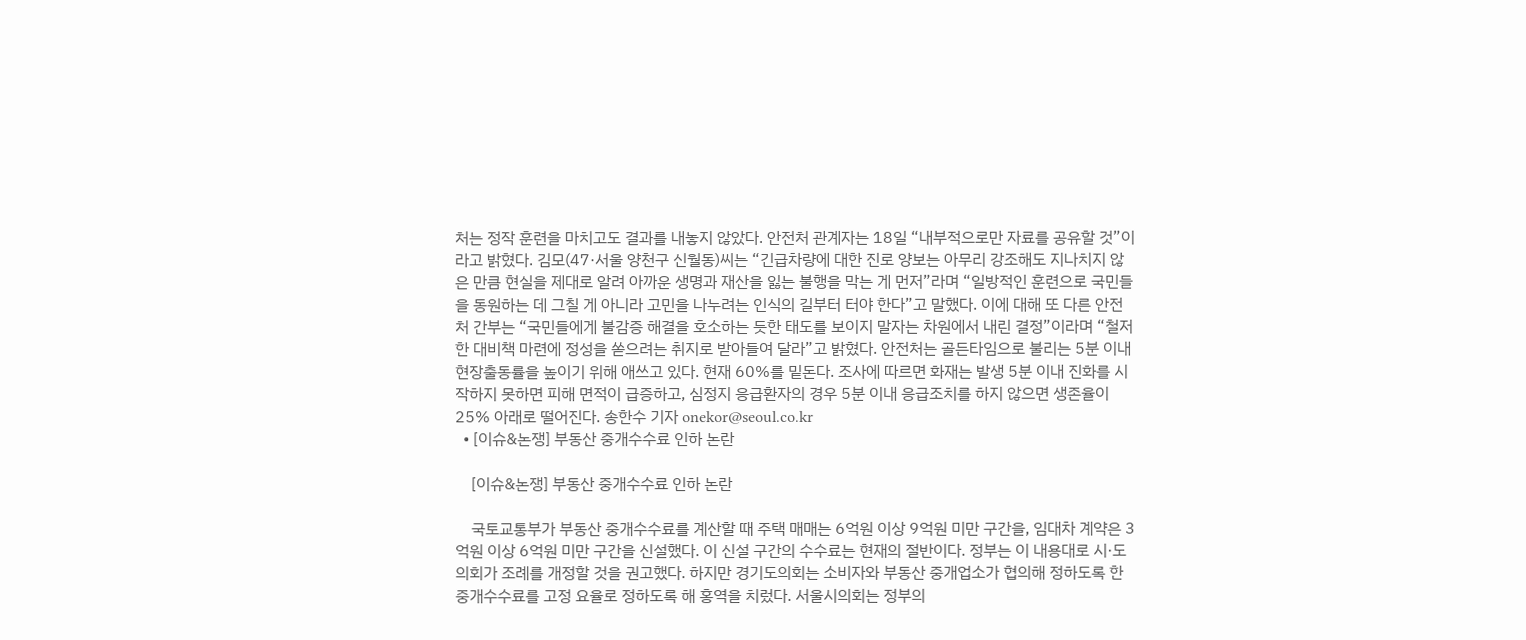처는 정작 훈련을 마치고도 결과를 내놓지 않았다. 안전처 관계자는 18일 “내부적으로만 자료를 공유할 것”이라고 밝혔다. 김모(47·서울 양천구 신월동)씨는 “긴급차량에 대한 진로 양보는 아무리 강조해도 지나치지 않은 만큼 현실을 제대로 알려 아까운 생명과 재산을 잃는 불행을 막는 게 먼저”라며 “일방적인 훈련으로 국민들을 동원하는 데 그칠 게 아니라 고민을 나누려는 인식의 길부터 터야 한다”고 말했다. 이에 대해 또 다른 안전처 간부는 “국민들에게 불감증 해결을 호소하는 듯한 태도를 보이지 말자는 차원에서 내린 결정”이라며 “철저한 대비책 마련에 정성을 쏟으려는 취지로 받아들여 달라”고 밝혔다. 안전처는 골든타임으로 불리는 5분 이내 현장출동률을 높이기 위해 애쓰고 있다. 현재 60%를 밑돈다. 조사에 따르면 화재는 발생 5분 이내 진화를 시작하지 못하면 피해 면적이 급증하고, 심정지 응급환자의 경우 5분 이내 응급조치를 하지 않으면 생존율이 25% 아래로 떨어진다. 송한수 기자 onekor@seoul.co.kr
  • [이슈&논쟁] 부동산 중개수수료 인하 논란

    [이슈&논쟁] 부동산 중개수수료 인하 논란

    국토교통부가 부동산 중개수수료를 계산할 때 주택 매매는 6억원 이상 9억원 미만 구간을, 임대차 계약은 3억원 이상 6억원 미만 구간을 신설했다. 이 신설 구간의 수수료는 현재의 절반이다. 정부는 이 내용대로 시·도의회가 조례를 개정할 것을 권고했다. 하지만 경기도의회는 소비자와 부동산 중개업소가 협의해 정하도록 한 중개수수료를 고정 요율로 정하도록 해 홍역을 치렀다. 서울시의회는 정부의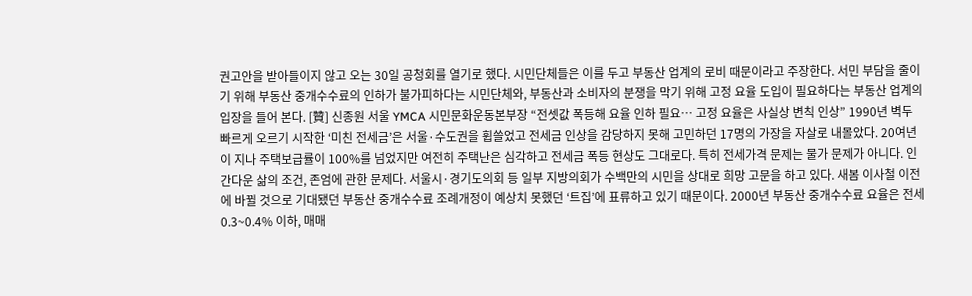권고안을 받아들이지 않고 오는 30일 공청회를 열기로 했다. 시민단체들은 이를 두고 부동산 업계의 로비 때문이라고 주장한다. 서민 부담을 줄이기 위해 부동산 중개수수료의 인하가 불가피하다는 시민단체와, 부동산과 소비자의 분쟁을 막기 위해 고정 요율 도입이 필요하다는 부동산 업계의 입장을 들어 본다. [贊] 신종원 서울 YMCA 시민문화운동본부장 “전셋값 폭등해 요율 인하 필요… 고정 요율은 사실상 변칙 인상” 1990년 벽두 빠르게 오르기 시작한 ‘미친 전세금’은 서울·수도권을 휩쓸었고 전세금 인상을 감당하지 못해 고민하던 17명의 가장을 자살로 내몰았다. 20여년이 지나 주택보급률이 100%를 넘었지만 여전히 주택난은 심각하고 전세금 폭등 현상도 그대로다. 특히 전세가격 문제는 물가 문제가 아니다. 인간다운 삶의 조건, 존엄에 관한 문제다. 서울시·경기도의회 등 일부 지방의회가 수백만의 시민을 상대로 희망 고문을 하고 있다. 새봄 이사철 이전에 바뀔 것으로 기대됐던 부동산 중개수수료 조례개정이 예상치 못했던 ‘트집’에 표류하고 있기 때문이다. 2000년 부동산 중개수수료 요율은 전세 0.3~0.4% 이하, 매매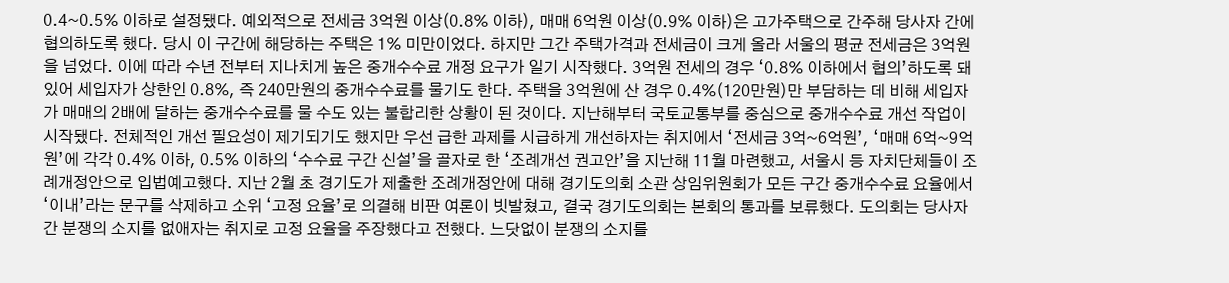0.4~0.5% 이하로 설정됐다. 예외적으로 전세금 3억원 이상(0.8% 이하), 매매 6억원 이상(0.9% 이하)은 고가주택으로 간주해 당사자 간에 협의하도록 했다. 당시 이 구간에 해당하는 주택은 1% 미만이었다. 하지만 그간 주택가격과 전세금이 크게 올라 서울의 평균 전세금은 3억원을 넘었다. 이에 따라 수년 전부터 지나치게 높은 중개수수료 개정 요구가 일기 시작했다. 3억원 전세의 경우 ‘0.8% 이하에서 협의’하도록 돼 있어 세입자가 상한인 0.8%, 즉 240만원의 중개수수료를 물기도 한다. 주택을 3억원에 산 경우 0.4%(120만원)만 부담하는 데 비해 세입자가 매매의 2배에 달하는 중개수수료를 물 수도 있는 불합리한 상황이 된 것이다. 지난해부터 국토교통부를 중심으로 중개수수료 개선 작업이 시작됐다. 전체적인 개선 필요성이 제기되기도 했지만 우선 급한 과제를 시급하게 개선하자는 취지에서 ‘전세금 3억~6억원’, ‘매매 6억~9억원’에 각각 0.4% 이하, 0.5% 이하의 ‘수수료 구간 신설’을 골자로 한 ‘조례개선 권고안’을 지난해 11월 마련했고, 서울시 등 자치단체들이 조례개정안으로 입법예고했다. 지난 2월 초 경기도가 제출한 조례개정안에 대해 경기도의회 소관 상임위원회가 모든 구간 중개수수료 요율에서 ‘이내’라는 문구를 삭제하고 소위 ‘고정 요율’로 의결해 비판 여론이 빗발쳤고, 결국 경기도의회는 본회의 통과를 보류했다. 도의회는 당사자 간 분쟁의 소지를 없애자는 취지로 고정 요율을 주장했다고 전했다. 느닷없이 분쟁의 소지를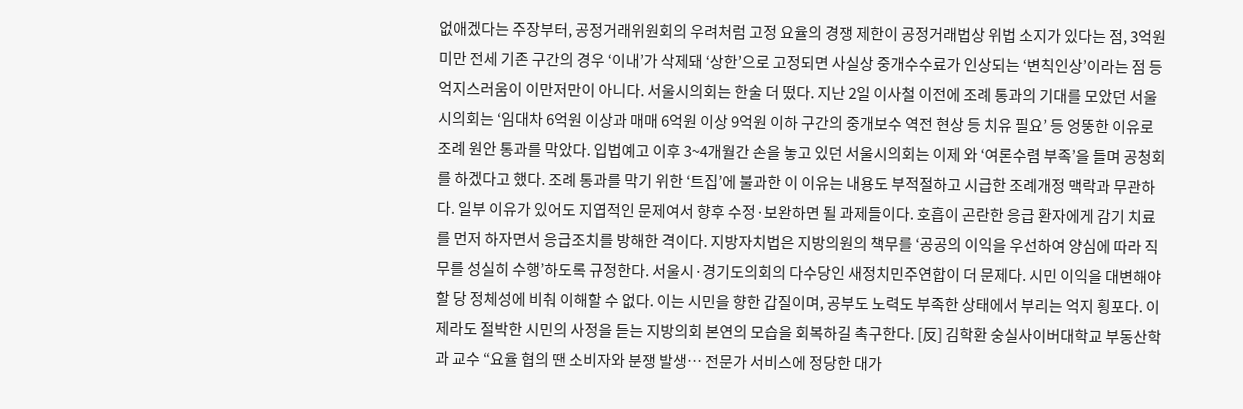없애겠다는 주장부터, 공정거래위원회의 우려처럼 고정 요율의 경쟁 제한이 공정거래법상 위법 소지가 있다는 점, 3억원 미만 전세 기존 구간의 경우 ‘이내’가 삭제돼 ‘상한’으로 고정되면 사실상 중개수수료가 인상되는 ‘변칙인상’이라는 점 등 억지스러움이 이만저만이 아니다. 서울시의회는 한술 더 떴다. 지난 2일 이사철 이전에 조례 통과의 기대를 모았던 서울시의회는 ‘임대차 6억원 이상과 매매 6억원 이상 9억원 이하 구간의 중개보수 역전 현상 등 치유 필요’ 등 엉뚱한 이유로 조례 원안 통과를 막았다. 입법예고 이후 3~4개월간 손을 놓고 있던 서울시의회는 이제 와 ‘여론수렴 부족’을 들며 공청회를 하겠다고 했다. 조례 통과를 막기 위한 ‘트집’에 불과한 이 이유는 내용도 부적절하고 시급한 조례개정 맥락과 무관하다. 일부 이유가 있어도 지엽적인 문제여서 향후 수정·보완하면 될 과제들이다. 호흡이 곤란한 응급 환자에게 감기 치료를 먼저 하자면서 응급조치를 방해한 격이다. 지방자치법은 지방의원의 책무를 ‘공공의 이익을 우선하여 양심에 따라 직무를 성실히 수행’하도록 규정한다. 서울시·경기도의회의 다수당인 새정치민주연합이 더 문제다. 시민 이익을 대변해야 할 당 정체성에 비춰 이해할 수 없다. 이는 시민을 향한 갑질이며, 공부도 노력도 부족한 상태에서 부리는 억지 횡포다. 이제라도 절박한 시민의 사정을 듣는 지방의회 본연의 모습을 회복하길 촉구한다. [反] 김학환 숭실사이버대학교 부동산학과 교수 “요율 협의 땐 소비자와 분쟁 발생… 전문가 서비스에 정당한 대가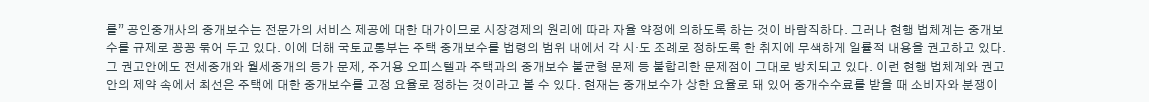를” 공인중개사의 중개보수는 전문가의 서비스 제공에 대한 대가이므로 시장경제의 원리에 따라 자율 약정에 의하도록 하는 것이 바람직하다. 그러나 현행 법체계는 중개보수를 규제로 꽁꽁 묶어 두고 있다. 이에 더해 국토교통부는 주택 중개보수를 법령의 범위 내에서 각 시·도 조례로 정하도록 한 취지에 무색하게 일률적 내용을 권고하고 있다. 그 권고안에도 전세중개와 월세중개의 등가 문제, 주거용 오피스텔과 주택과의 중개보수 불균형 문제 등 불합리한 문제점이 그대로 방치되고 있다. 이런 현행 법체계와 권고안의 제약 속에서 최선은 주택에 대한 중개보수를 고정 요율로 정하는 것이라고 볼 수 있다. 현재는 중개보수가 상한 요율로 돼 있어 중개수수료를 받을 때 소비자와 분쟁이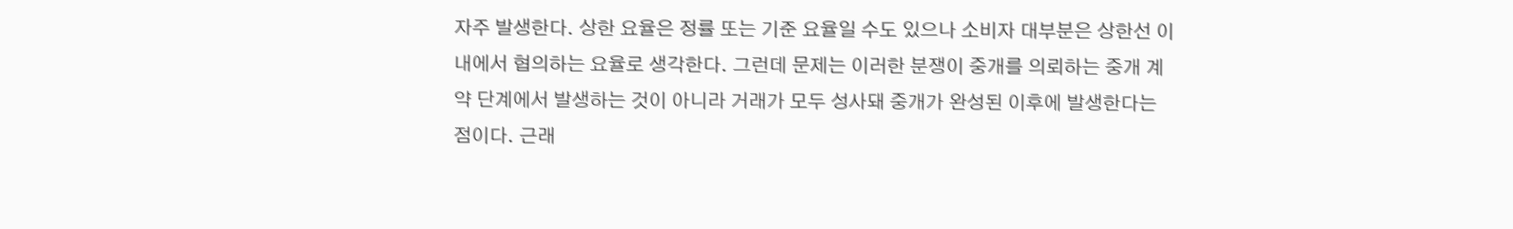자주 발생한다. 상한 요율은 정률 또는 기준 요율일 수도 있으나 소비자 대부분은 상한선 이내에서 협의하는 요율로 생각한다. 그런데 문제는 이러한 분쟁이 중개를 의뢰하는 중개 계약 단계에서 발생하는 것이 아니라 거래가 모두 성사돼 중개가 완성된 이후에 발생한다는 점이다. 근래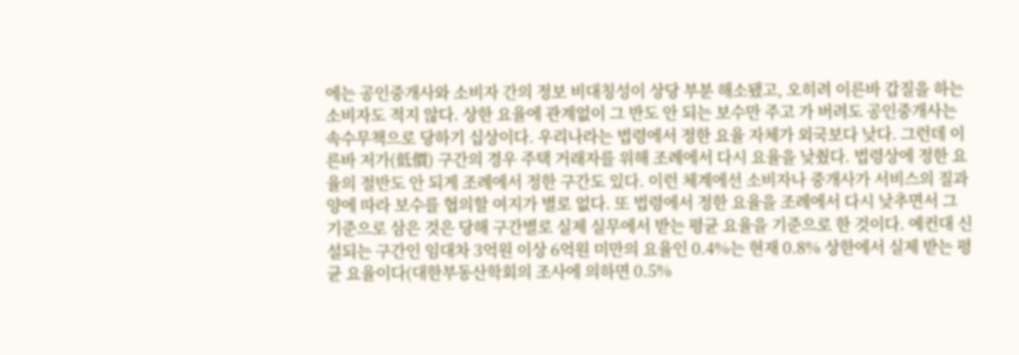에는 공인중개사와 소비자 간의 정보 비대칭성이 상당 부분 해소됐고, 오히려 이른바 갑질을 하는 소비자도 적지 않다. 상한 요율에 관계없이 그 반도 안 되는 보수만 주고 가 버려도 공인중개사는 속수무책으로 당하기 십상이다. 우리나라는 법령에서 정한 요율 자체가 외국보다 낮다. 그런데 이른바 저가(低價) 구간의 경우 주택 거래자를 위해 조례에서 다시 요율을 낮췄다. 법령상에 정한 요율의 절반도 안 되게 조례에서 정한 구간도 있다. 이런 체계에선 소비자나 중개사가 서비스의 질과 양에 따라 보수를 협의할 여지가 별로 없다. 또 법령에서 정한 요율을 조례에서 다시 낮추면서 그 기준으로 삼은 것은 당해 구간별로 실제 실무에서 받는 평균 요율을 기준으로 한 것이다. 예컨대 신설되는 구간인 임대차 3억원 이상 6억원 미만의 요율인 0.4%는 현재 0.8% 상한에서 실제 받는 평균 요율이다(대한부동산학회의 조사에 의하면 0.5%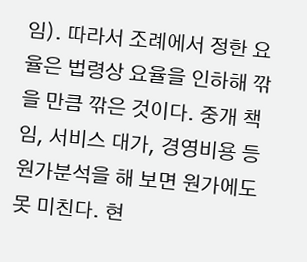임). 따라서 조례에서 정한 요율은 법령상 요율을 인하해 깎을 만큼 깎은 것이다. 중개 책임, 서비스 대가, 경영비용 등 원가분석을 해 보면 원가에도 못 미친다. 현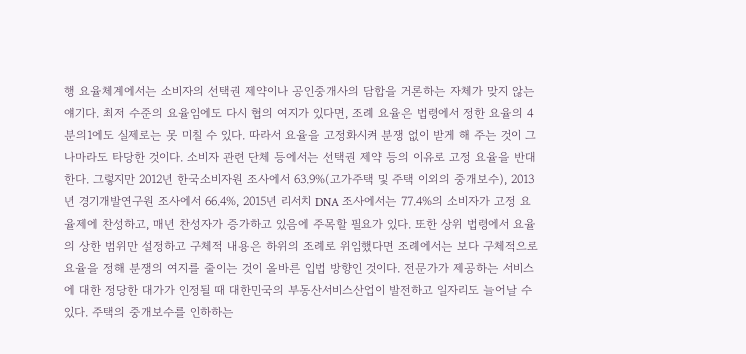행 요율체계에서는 소비자의 선택권 제약이나 공인중개사의 담합을 거론하는 자체가 맞지 않는 얘기다. 최저 수준의 요율임에도 다시 협의 여지가 있다면, 조례 요율은 법령에서 정한 요율의 4분의1에도 실제로는 못 미칠 수 있다. 따라서 요율을 고정화시켜 분쟁 없이 받게 해 주는 것이 그나마라도 타당한 것이다. 소비자 관련 단체 등에서는 선택권 제약 등의 이유로 고정 요율을 반대한다. 그렇지만 2012년 한국소비자원 조사에서 63.9%(고가주택 및 주택 이외의 중개보수), 2013년 경기개발연구원 조사에서 66.4%, 2015년 리서치 DNA 조사에서는 77.4%의 소비자가 고정 요율제에 찬성하고, 매년 찬성자가 증가하고 있음에 주목할 필요가 있다. 또한 상위 법령에서 요율의 상한 범위만 설정하고 구체적 내용은 하위의 조례로 위임했다면 조례에서는 보다 구체적으로 요율을 정해 분쟁의 여지를 줄이는 것이 올바른 입법 방향인 것이다. 전문가가 제공하는 서비스에 대한 정당한 대가가 인정될 때 대한민국의 부동산서비스산업이 발전하고 일자리도 늘어날 수 있다. 주택의 중개보수를 인하하는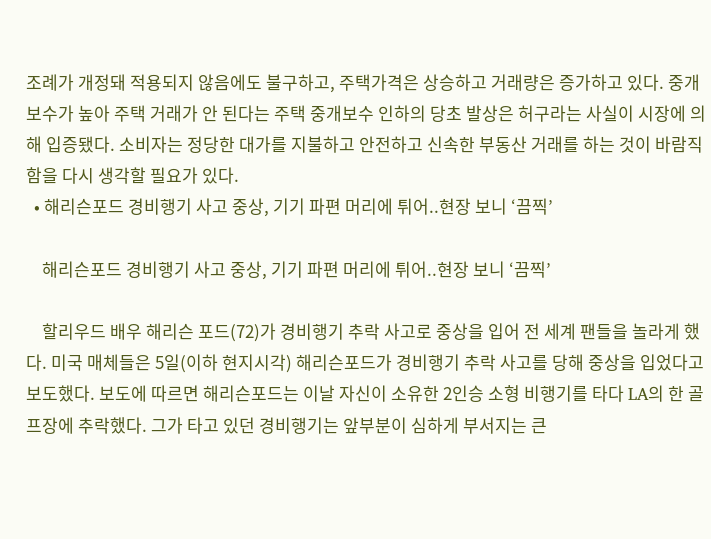조례가 개정돼 적용되지 않음에도 불구하고, 주택가격은 상승하고 거래량은 증가하고 있다. 중개보수가 높아 주택 거래가 안 된다는 주택 중개보수 인하의 당초 발상은 허구라는 사실이 시장에 의해 입증됐다. 소비자는 정당한 대가를 지불하고 안전하고 신속한 부동산 거래를 하는 것이 바람직함을 다시 생각할 필요가 있다.
  • 해리슨포드 경비행기 사고 중상, 기기 파편 머리에 튀어..현장 보니 ‘끔찍’

    해리슨포드 경비행기 사고 중상, 기기 파편 머리에 튀어..현장 보니 ‘끔찍’

    할리우드 배우 해리슨 포드(72)가 경비행기 추락 사고로 중상을 입어 전 세계 팬들을 놀라게 했다. 미국 매체들은 5일(이하 현지시각) 해리슨포드가 경비행기 추락 사고를 당해 중상을 입었다고 보도했다. 보도에 따르면 해리슨포드는 이날 자신이 소유한 2인승 소형 비행기를 타다 LA의 한 골프장에 추락했다. 그가 타고 있던 경비행기는 앞부분이 심하게 부서지는 큰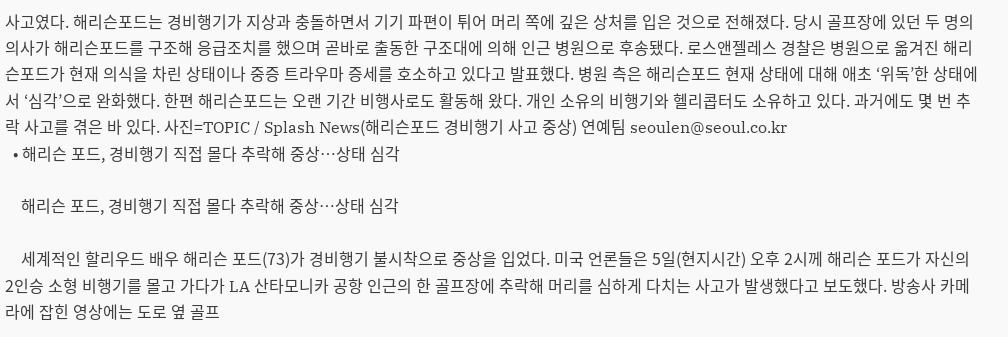사고였다. 해리슨포드는 경비행기가 지상과 충돌하면서 기기 파편이 튀어 머리 쪽에 깊은 상처를 입은 것으로 전해졌다. 당시 골프장에 있던 두 명의 의사가 해리슨포드를 구조해 응급조치를 했으며 곧바로 출동한 구조대에 의해 인근 병원으로 후송됐다. 로스앤젤레스 경찰은 병원으로 옮겨진 해리슨포드가 현재 의식을 차린 상태이나 중증 트라우마 증세를 호소하고 있다고 발표했다. 병원 측은 해리슨포드 현재 상태에 대해 애초 ‘위독’한 상태에서 ‘심각’으로 완화했다. 한편 해리슨포드는 오랜 기간 비행사로도 활동해 왔다. 개인 소유의 비행기와 헬리콥터도 소유하고 있다. 과거에도 몇 번 추락 사고를 겪은 바 있다. 사진=TOPIC / Splash News(해리슨포드 경비행기 사고 중상) 연예팀 seoulen@seoul.co.kr
  • 해리슨 포드, 경비행기 직접 몰다 추락해 중상…상태 심각

    해리슨 포드, 경비행기 직접 몰다 추락해 중상…상태 심각

    세계적인 할리우드 배우 해리슨 포드(73)가 경비행기 불시착으로 중상을 입었다. 미국 언론들은 5일(현지시간) 오후 2시께 해리슨 포드가 자신의 2인승 소형 비행기를 몰고 가다가 LA 산타모니카 공항 인근의 한 골프장에 추락해 머리를 심하게 다치는 사고가 발생했다고 보도했다. 방송사 카메라에 잡힌 영상에는 도로 옆 골프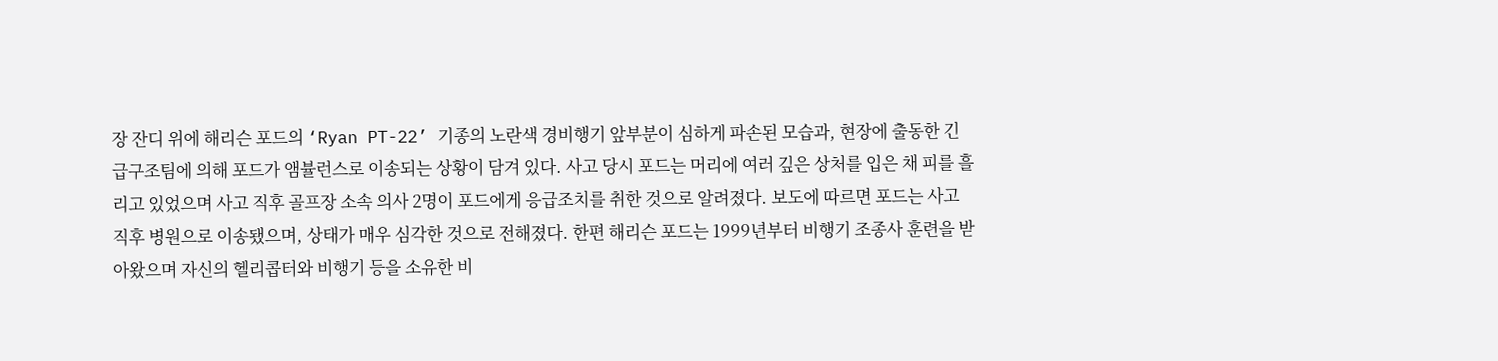장 잔디 위에 해리슨 포드의 ‘Ryan PT-22’ 기종의 노란색 경비행기 앞부분이 심하게 파손된 모습과, 현장에 출동한 긴급구조팀에 의해 포드가 앰뷸런스로 이송되는 상황이 담겨 있다. 사고 당시 포드는 머리에 여러 깊은 상처를 입은 채 피를 흘리고 있었으며 사고 직후 골프장 소속 의사 2명이 포드에게 응급조치를 취한 것으로 알려졌다. 보도에 따르면 포드는 사고 직후 병원으로 이송됐으며, 상태가 매우 심각한 것으로 전해졌다. 한편 해리슨 포드는 1999년부터 비행기 조종사 훈련을 받아왔으며 자신의 헬리콥터와 비행기 등을 소유한 비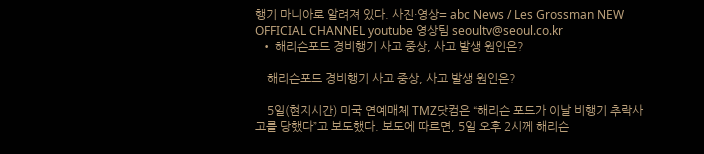행기 마니아로 알려져 있다. 사진·영상= abc News / Les Grossman NEW OFFICIAL CHANNEL youtube 영상팀 seoultv@seoul.co.kr
  • 해리슨포드 경비행기 사고 중상, 사고 발생 원인은?

    해리슨포드 경비행기 사고 중상, 사고 발생 원인은?

    5일(현지시간) 미국 연예매체 TMZ닷컴은 “해리슨 포드가 이날 비행기 추락사고를 당했다”고 보도했다. 보도에 따르면, 5일 오후 2시께 해리슨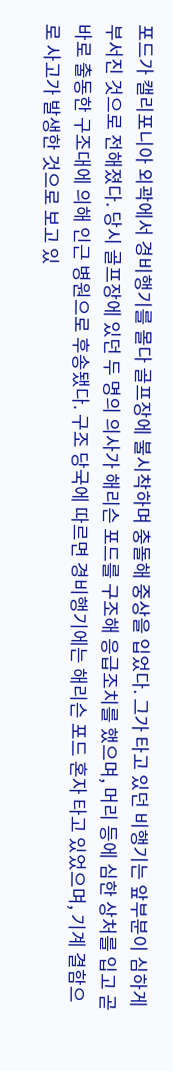포드가 캘리포니아 외곽에서 경비행기를 몰다 골프장에 불시착하며 충돌해 중상을 입었다. 그가 타고 있던 비행기는 앞부분이 심하게 부서진 것으로 전해졌다. 당시 골프장에 있던 두 명의 의사가 해리슨 포드를 구조해 응급조치를 했으며, 머리 등에 심한 상처를 입고 곧바로 출동한 구조대에 의해 인근 병원으로 후송됐다. 구조 당국에 따르면 경비행기에는 해리슨 포드 혼자 타고 있었으며, 기계 결함으로 사고가 발생한 것으로 보고 있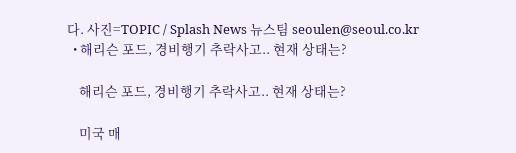다. 사진=TOPIC / Splash News 뉴스팀 seoulen@seoul.co.kr
  • 해리슨 포드, 경비행기 추락사고.. 현재 상태는?

    해리슨 포드, 경비행기 추락사고.. 현재 상태는?

    미국 매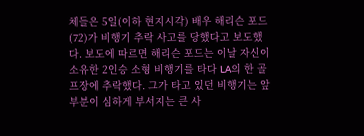체들은 5일(이하 현지시각) 배우 해리슨 포드(72)가 비행기 추락 사고를 당했다고 보도했다. 보도에 따르면 해리슨 포드는 이날 자신이 소유한 2인승 소형 비행기를 타다 LA의 한 골프장에 추락했다. 그가 타고 있던 비행기는 앞부분이 심하게 부서지는 큰 사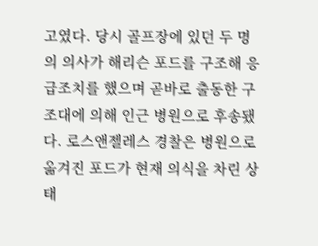고였다. 당시 골프장에 있던 두 명의 의사가 해리슨 포드를 구조해 응급조치를 했으며 곧바로 출동한 구조대에 의해 인근 병원으로 후송됐다. 로스앤젤레스 경찰은 병원으로 옮겨진 포드가 현재 의식을 차린 상태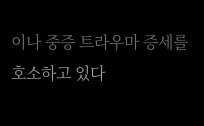이나 중증 트라우마 증세를 호소하고 있다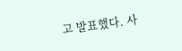고 발표했다. 사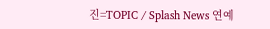진=TOPIC / Splash News 연예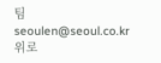팀 seoulen@seoul.co.kr
위로